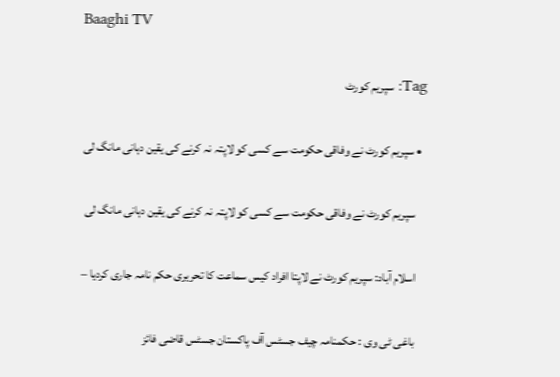Baaghi TV

Tag: سپریم کورٹ

  • سپریم کورٹ نے وفاقی حکومت سے کسی کو لاپتہ نہ کرنے کی یقین دہانی مانگ لی

    سپریم کورٹ نے وفاقی حکومت سے کسی کو لاپتہ نہ کرنے کی یقین دہانی مانگ لی

    اسلام آباد: سپریم کورٹ نے لاپتا افراد کیس سماعت کا تحریری حکم نامہ جاری کردیا –

    باغی ٹی وی : حکمنامہ چیف جسٹس آف پاکستان جسٹس قاضی فائز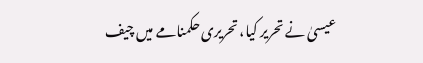عیسیٰ نے تحریر کیا، تحریری حکمنامے میں چیف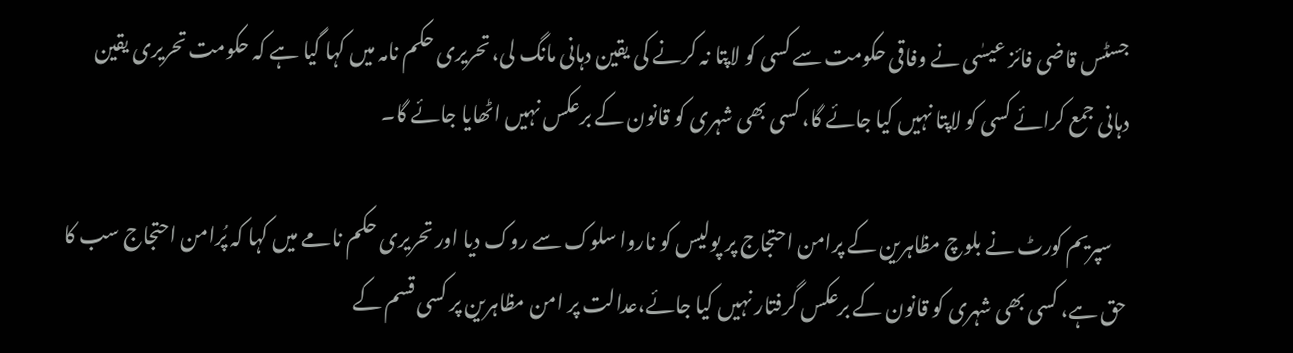جسٹس قاضی فائز عیسٰی نے وفاقی حکومت سے کسی کو لاپتا نہ کرنے کی یقین دہانی مانگ لی، تحریری حکم نامہ میں کہا گیا ہے کہ حکومت تحریری یقین دہانی جمع کرائے کسی کو لاپتا نہیں کیا جائے گا، کسی بھی شہری کو قانون کے برعکس نہیں اٹھایا جائے گا۔

    سپریم کورٹ نے بلوچ مظاہرین کے پرامن احتجاج پر پولیس کو ناروا سلوک سے روک دیا اور تحریری حکم نامے میں کہا کہ پُرامن احتجاج سب کا حق ہے، کسی بھی شہری کو قانون کے برعکس گرفتار نہیں کیا جائے،عدالت پر امن مظاہرین پر کسی قسم کے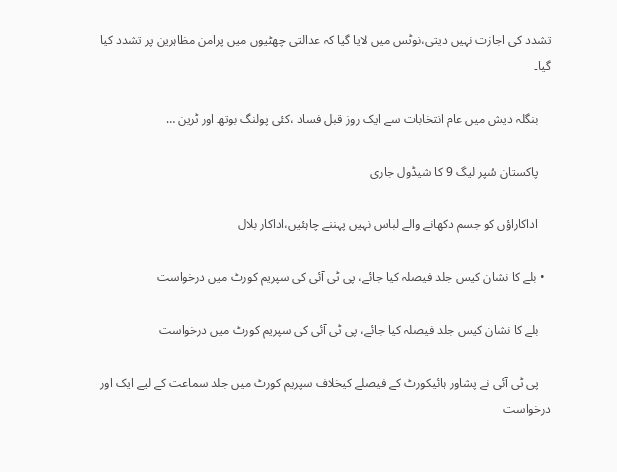تشدد کی اجازت نہیں دیتی،نوٹس میں لایا گیا کہ عدالتی چھٹیوں میں پرامن مظاہرین پر تشدد کیا گیا۔

    بنگلہ دیش میں عام انتخابات سے ایک روز قبل فساد ،کئی پولنگ بوتھ اور ٹرین …

    پاکستان سُپر لیگ 9 کا شیڈول جاری

    اداکاراؤں کو جسم دکھانے والے لباس نہیں پہننے چاہئیں،اداکار بلال

  • بلے کا نشان کیس جلد فیصلہ کیا جائے، پی ٹی آئی کی سپریم کورٹ میں درخواست

    بلے کا نشان کیس جلد فیصلہ کیا جائے، پی ٹی آئی کی سپریم کورٹ میں درخواست

    پی ٹی آئی نے پشاور ہائیکورٹ کے فیصلے کیخلاف سپریم کورٹ میں جلد سماعت کے لیے ایک اور درخواست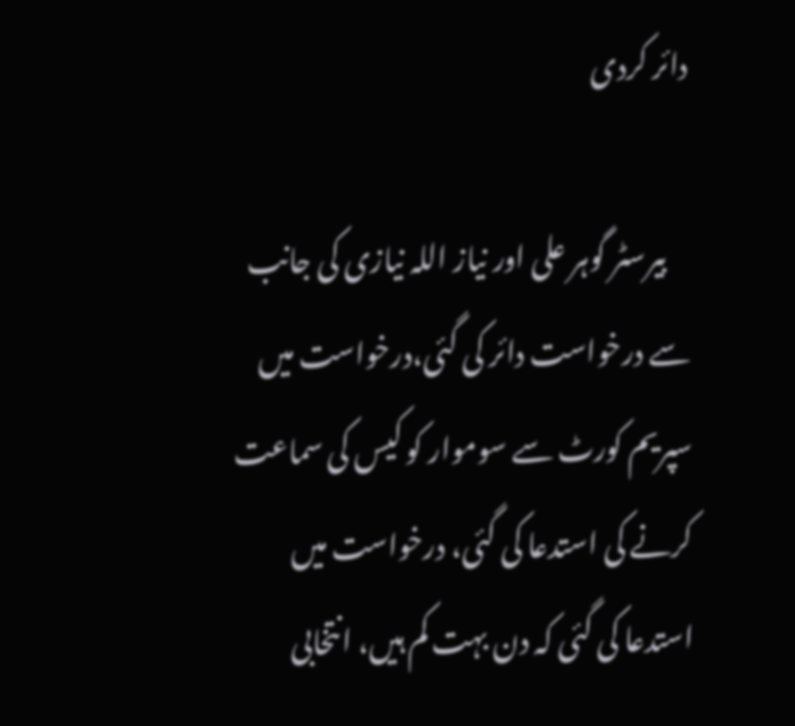دائر کردی

    بیرسٹر گوہر علی اور نیاز اللہ نیازی کی جانب سے درخواست دائر کی گئی،درخواست میں سپریم کورٹ سے سوموار کو کیس کی سماعت کرنے کی استدعا کی گئی، درخواست میں استدعا کی گئی کہ دن بہت کم ہیں، انتخابی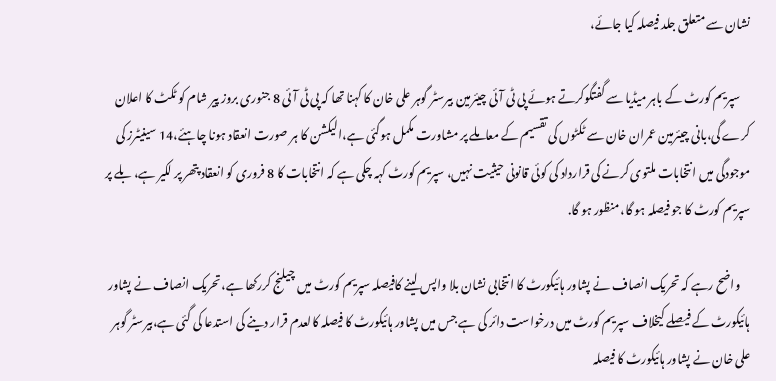نشان سے متعلق جلد فیصلہ کیا جائے،

    سپریم کورٹ کے باہر میڈیا سے گفتگوکرتے ہوئے پی ٹی آئی چیئرمین بیرسٹر گوہر علی خان کا کہنا تھا کہ پی ٹی آئی 8 جنوری بروز پیر شام کو ٹکٹ کا اعلان کرے گی،بانی چیئرمین عمران خان سے ٹکٹوں کی تقسیم کے معاملے پر مشاورت مکمل ہوگئی ہے،الیکشن کا ہر صورت انعقاد ہونا چاہئے،14 سینیٹرز کی موجودگی میں انتخابات ملتوی کرنے کی قرارداد کی کوئی قانونی حیثیت نہیں، سپریم کورٹ کہہ چکی ہے کہ انتخابات کا 8 فروری کو انعقاد پتھر پر لکیر ہے، بلے پر سپریم کورٹ کا جو فیصلہ ہو گا، منظور ہو گا.

    واضح رہے کہ تحریک انصاف نے پشاور ہائیکورٹ کا انتخابی نشان بلا واپس لینے کافیصلہ سپریم کورٹ میں چیلنج کررکھا ہے،تحریک انصاف نے پشاور ہائیکورٹ کے فیصلے کیخلاف سپریم کورٹ میں درخواست دائر کی ہے جس میں پشاور ہائیکورٹ کا فیصلہ کالعدم قرار دینے کی استدعا کی گئی ہے،بیرسٹر گوہر علی خان نے پشاور ہائیکورٹ کا فیصلہ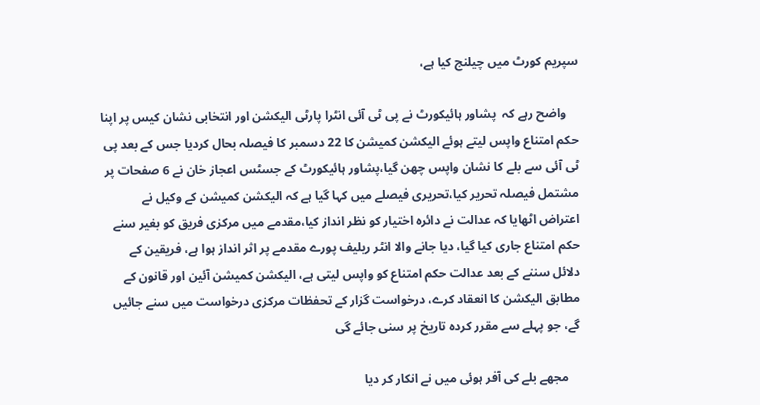سپریم کورٹ میں چیلنج کیا ہے،

    واضح رہے کہ  پشاور ہائیکورٹ نے پی ٹی آئی انٹرا پارٹی الیکشن اور انتخابی نشان کیس پر اپنا حکم امتناع واپس لیتے ہوئے الیکشن کمیشن کا 22 دسمبر کا فیصلہ بحال کردیا جس کے بعد پی ٹی آئی سے بلے کا نشان واپس چھن گیا،پشاور ہائیکورٹ کے جسٹس اعجاز خان نے 6 صفحات پر مشتمل فیصلہ تحریر کیا،تحریری فیصلے میں کہا گیا ہے کہ الیکشن کمیشن کے وکیل نے اعتراض اٹھایا کہ عدالت نے دائرہ اختیار کو نظر انداز کیا،مقدمے میں مرکزی فریق کو بغیر سنے حکم امتناع جاری کیا گیا، دیا جانے والا انٹر ریلیف پورے مقدمے پر اثر انداز ہوا ہے، فریقین کے دلائل سننے کے بعد عدالت حکم امتناع کو واپس لیتی ہے، الیکشن کمیشن آئین اور قانون کے مطابق الیکشن کا انعقاد کرے، درخواست گزار کے تحفظات مرکزی درخواست میں سنے جائیں گے، جو پہلے سے مقرر کردہ تاریخ پر سنی جائے گی

    مجھے بلے کی آفر ہوئی میں نے انکار کر دیا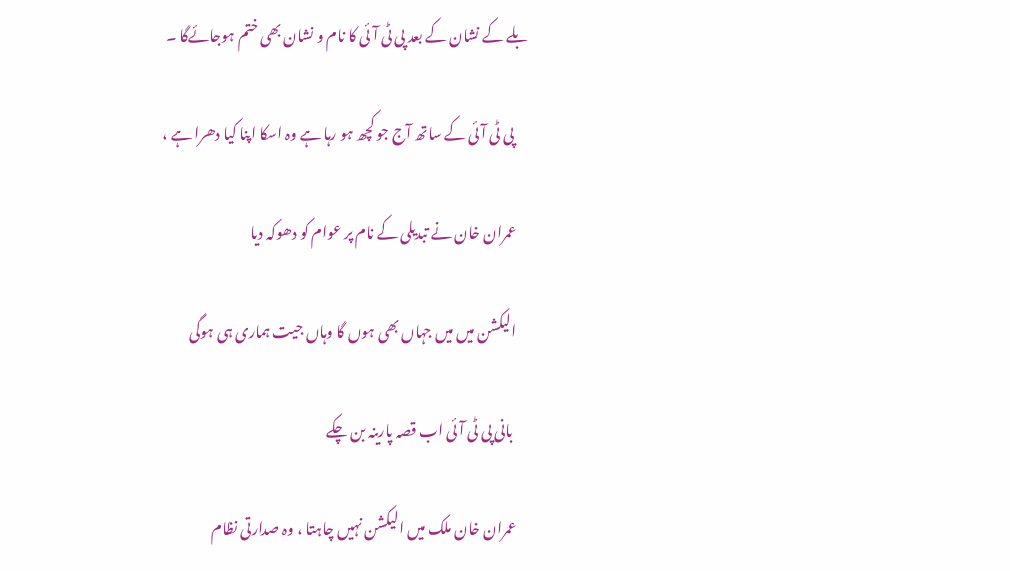بلے کے نشان کے بعد پی ٹی آئی کا نام و نشان بھی ختم ہوجائےگا ۔

     پی ٹی آئی کے ساتھ آج جو کچھ ہو رہا ہے وہ اسکا اپنا کیا دھرا ہے ،

    عمران خان نے تبدیلی کے نام پر عوام کو دھوکہ دیا

    الیکشن میں میں جہاں بھی ہوں گا وہاں جیت ہماری ہی ہوگی

     بانی پی ٹی آئی اب قصہ پارینہ بن چکے

    عمران خان ملک میں الیکشن نہیں چاہتا ، وہ صدارتی نظام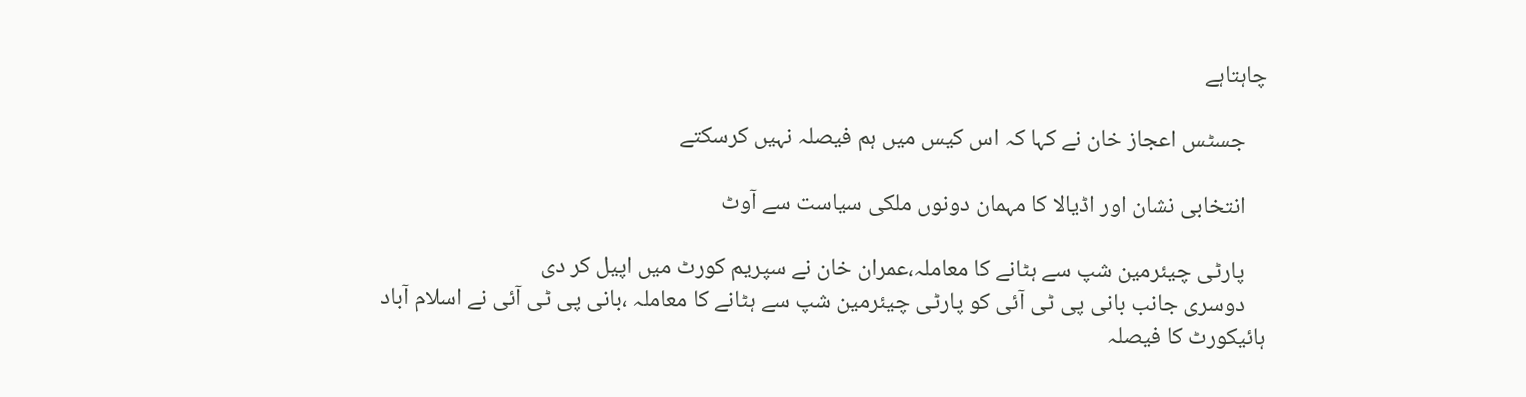چاہتاہے

    جسٹس اعجاز خان نے کہا کہ اس کیس میں ہم فیصلہ نہیں کرسکتے

    انتخابی نشان اور اڈیالا کا مہمان دونوں ملکی سیاست سے آوٹ

    پارٹی چیئرمین شپ سے ہٹانے کا معاملہ،عمران خان نے سپریم کورٹ میں اپیل کر دی
    دوسری جانب بانی پی ٹی آئی کو پارٹی چیئرمین شپ سے ہٹانے کا معاملہ ،بانی پی ٹی آئی نے اسلام آباد ہائیکورٹ کا فیصلہ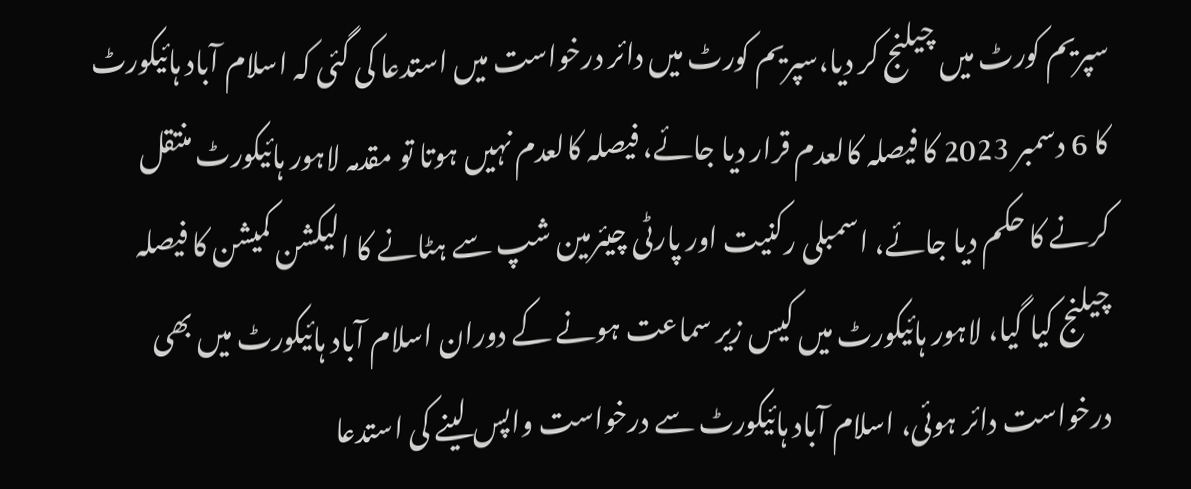سپریم کورٹ میں چیلنج کر دیا،سپریم کورٹ میں دائر درخواست میں استدعا کی گئی کہ اسلام آباد ہائیکورٹ کا 6 دسمبر 2023 کا فیصلہ کالعدم قرار دیا جائے، فیصلہ کالعدم نہیں ہوتا تو مقدمہ لاہور ہائیکورٹ منتقل کرنے کا حکم دیا جائے، اسمبلی رکنیت اور پارٹی چیئرمین شپ سے ہٹانے کا الیکشن کمیشن کا فیصلہ چیلنج کیا گیا، لاہور ہائیکورٹ میں کیس زیر سماعت ہونے کے دوران اسلام آباد ہائیکورٹ میں بھی درخواست دائر ہوئی، اسلام آباد ہائیکورٹ سے درخواست واپس لینے کی استدعا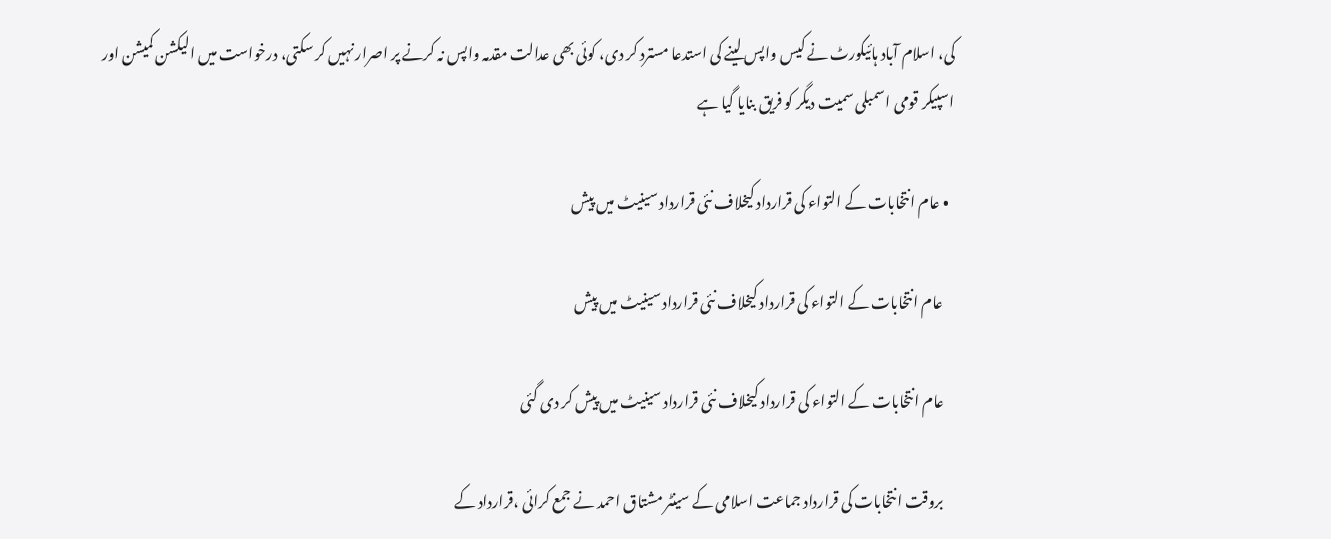کی، اسلام آباد ہائیکورٹ نے کیس واپس لینے کی استدعا مسترد کر دی، کوئی بھی عدالت مقدمہ واپس نہ کرنے پر اصرار نہیں کر سکتی، درخواست میں الیکشن کمیشن اور اسپیکر قومی اسمبلی سمیت دیگر کو فریق بنایا گیا ہے

  • عام انتخابات کے التواء کی قرارداد کیخلاف نئی قرارداد سینیٹ میں پیش

    عام انتخابات کے التواء کی قرارداد کیخلاف نئی قرارداد سینیٹ میں پیش

    عام انتخابات کے التواء کی قرارداد کیخلاف نئی قرارداد سینیٹ میں پیش کر دی گئی

    بروقت انتخابات کی قرارداد جماعت اسلامی کے سینٹر مشتاق احمد نے جمع کرائی ،قرارداد کے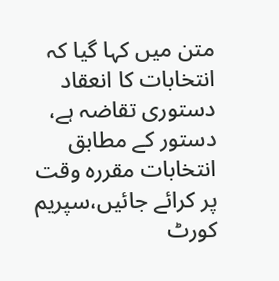متن میں کہا گیا کہ انتخابات کا انعقاد دستوری تقاضہ ہے، دستور کے مطابق انتخابات مقررہ وقت پر کرائے جائیں،سپریم کورٹ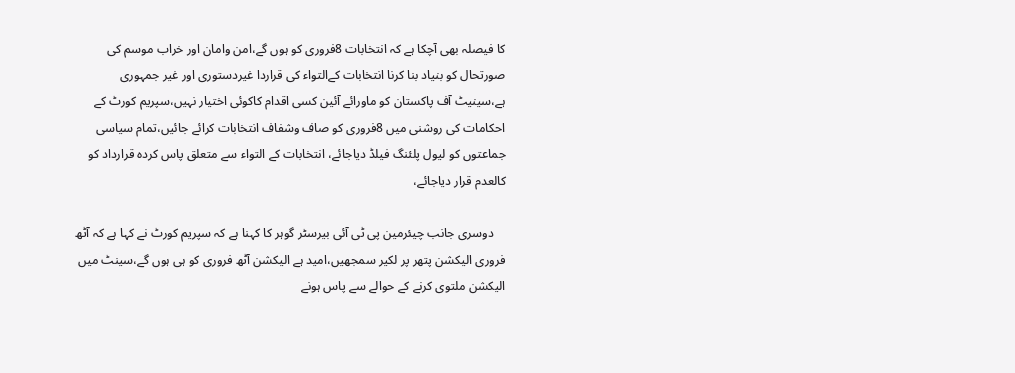کا فیصلہ بھی آچکا ہے کہ انتخابات 8فروری کو ہوں گے،امن وامان اور خراب موسم کی صورتحال کو بنیاد بنا کرنا انتخابات کےالتواء کی قراردا غیردستوری اور غیر جمہوری ہے،سینیٹ آف پاکستان کو ماورائے آئین کسی اقدام کاکوئی اختیار نہیں،سپریم کورٹ کے احکامات کی روشنی میں 8فروری کو صاف وشفاف انتخابات کرائے جائیں،تمام سیاسی جماعتوں کو لیول پلئنگ فیلڈ دیاجائے، انتخابات کے التواء سے متعلق پاس کردہ قرارداد کو کالعدم قرار دیاجائے،

    دوسری جانب چیئرمین پی ٹی آئی بیرسٹر گوہر کا کہنا ہے کہ سپریم کورٹ نے کہا ہے کہ آٹھ فروری الیکشن پتھر پر لکیر سمجھیں،امید ہے الیکشن آٹھ فروری کو ہی ہوں گے،سینٹ میں الیکشن ملتوی کرنے کے حوالے سے پاس ہونے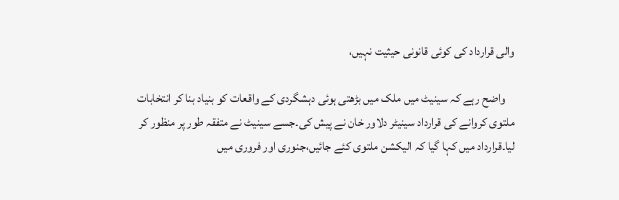والی قرارداد کی کوئی قانونی حیثیت نہیں،

    واضح رہے کہ سینیٹ میں ملک میں بڑھتی ہوئی دہشگردی کے واقعات کو بنیاد بنا کر انتخابات ملتوی کروانے کی قرارداد سینیٹر دلاور خان نے پیش کی۔جسے سینیٹ نے متفقہ طور پر منظور کر لیا۔قرارداد میں کہا گیا کہ الیکشن ملتوی کئے جائیں،جنوری اور فروری میں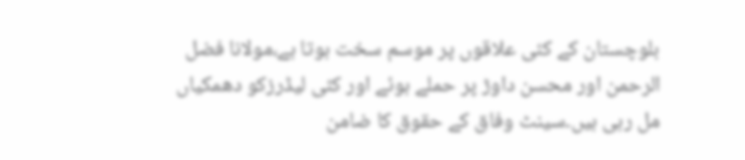بلوچستان کے کئی علاقوں پر موسم سخت ہوتا ہے،مولانا فضل الرحمن اور محسن داوڑ پر حملے ہوئے اور کئی لیڈرزکو دھمکیاں مل رہی ہیں۔سینٹ وفاق کے حقوق کا ضامن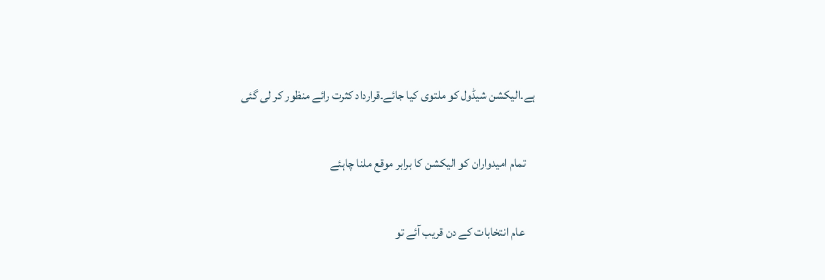ہے۔الیکشن شیڈول کو ملتوی کیا جائے۔قرارداد کثرت رائے منظور کر لی گئی

    تمام امیدواران کو الیکشن کا برابر موقع ملنا چاہئے

    عام انتخابات کے دن قریب آئے تو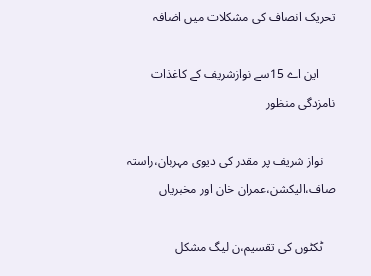تحریک انصاف کی مشکلات میں اضافہ

     این اے 15سے نوازشریف کے کاغذات نامزدگی منظور

    نواز شریف پر مقدر کی دیوی مہربان،راستہ صاف،الیکشن،عمران خان اور مخبریاں

    ٹکٹوں کی تقسیم،ن لیگ مشکل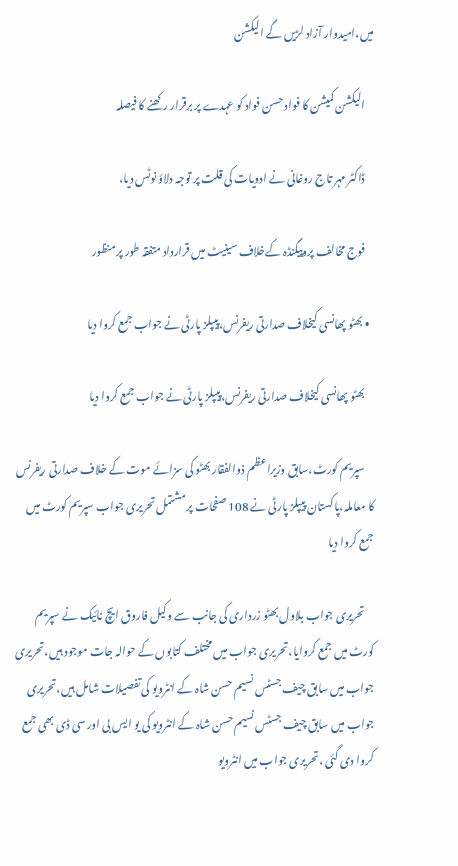میں،امیدوار آزاد لڑیں گے الیکشن

    الیکشن کمیشن کا فواد حسن فواد کو عہدے پر برقرار رکھنے کا فیصلہ

    ڈاکٹر مہر تاج روغانی نے ادویات کی قلت پر توجہ دلاؤ نوٹس دیا،

    فوج مخالف پروپیگنڈہ کےخلاف سینیٹ میں قرارداد متفقہ طور پر منظور

  • بھٹو پھانسی کیخلاف صدارتی ریفرنس،پیپلز پارٹی نے جواب جمع کروا دیا

    بھٹو پھانسی کیخلاف صدارتی ریفرنس،پیپلز پارٹی نے جواب جمع کروا دیا

    سپریم کورٹ،سابق وزیراعظم ذوالفقار بھٹو کی سزائے موت کے خلاف صدارتی ریفرنس کا معاملہ،پاکستان پیپلز پارٹی نے 108 صفحات پر مشتمل تحریری جواب سپریم کورٹ میں جمع کروا دیا

    تحریری جواب بلاول بھٹو زرداری کی جانب سے وکیل فاروق ایچ نائیک نے سپریم کورٹ میں جمع کروایا،تحریری جواب میں مختلف کتابوں کے حوالہ جات موجود ہیں،تحریری جواب میں سابق چیف جسٹس نسیم حسن شاہ کے انٹرویو کی تفصیلات شامل ہیں،تحریری جواب میں سابق چیف جسٹس نسیم حسن شاہ کے انٹرویو کی یو ایس بی اور سی ڈی بھی جمع کروا دی گئی ،تحریری جواب میں انٹرویو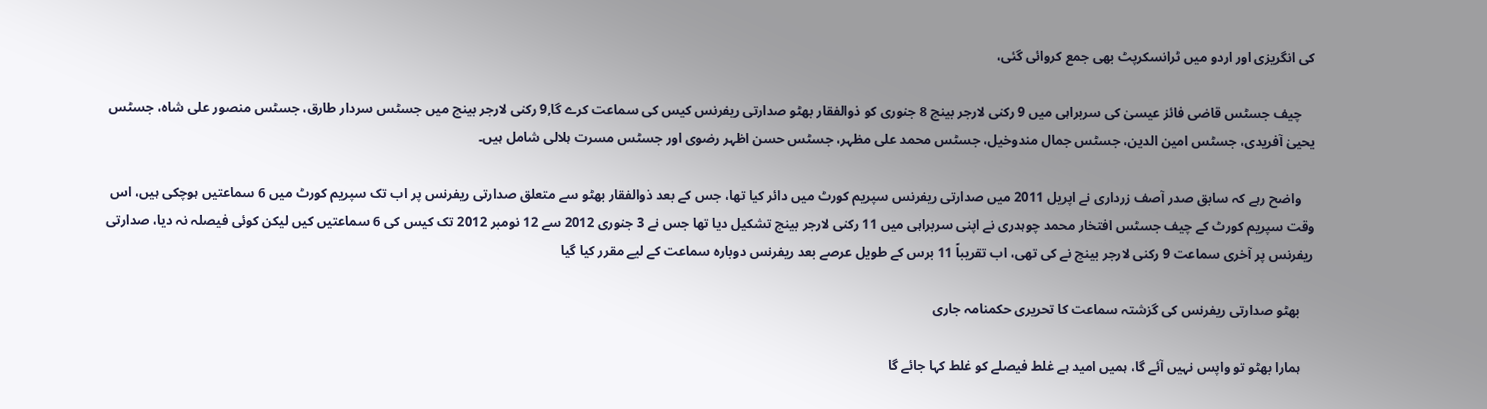کی انگریزی اور اردو میں ٹرانسکرپٹ بھی جمع کروائی گئی،

    چیف جسٹس قاضی فائز عیسیٰ کی سربراہی میں 9 رکنی لارجر بینچ 8 جنوری کو ذوالفقار بھٹو صدارتی ریفرنس کیس کی سماعت کرے گا,9 رکنی لارجر بینچ میں جسٹس سردار طارق، جسٹس منصور علی شاہ، جسٹس یحییٰ آفریدی، جسٹس امین الدین، جسٹس جمال مندوخیل، جسٹس محمد علی مظہر، جسٹس حسن اظہر رضوی اور جسٹس مسرت ہلالی شامل ہیں۔

    واضح رہے کہ سابق صدر آصف زرداری نے اپریل 2011 میں صدارتی ریفرنس سپریم کورٹ میں دائر کیا تھا، جس کے بعد ذوالفقار بھٹو سے متعلق صدارتی ریفرنس پر اب تک سپریم کورٹ میں 6 سماعتیں ہوچکی ہیں، اس وقت سپریم کورٹ کے چیف جسٹس افتخار محمد چوہدری نے اپنی سربراہی میں 11 رکنی لارجر بینچ تشکیل دیا تھا جس نے 3 جنوری 2012 سے 12 نومبر 2012 تک کیس کی 6 سماعتیں کیں لیکن کوئی فیصلہ نہ دیا، صدارتی ریفرنس پر آخری سماعت 9 رکنی لارجر بینچ نے کی تھی، اب تقریباً 11 برس کے طویل عرصے بعد ریفرنس دوبارہ سماعت کے لیے مقرر کیا گیا

    بھٹو صدارتی ریفرنس کی گزشتہ سماعت کا تحریری حکمنامہ جاری

    ہمارا بھٹو تو واپس نہیں آئے گا، ہمیں امید ہے غلط فیصلے کو غلط کہا جائے گا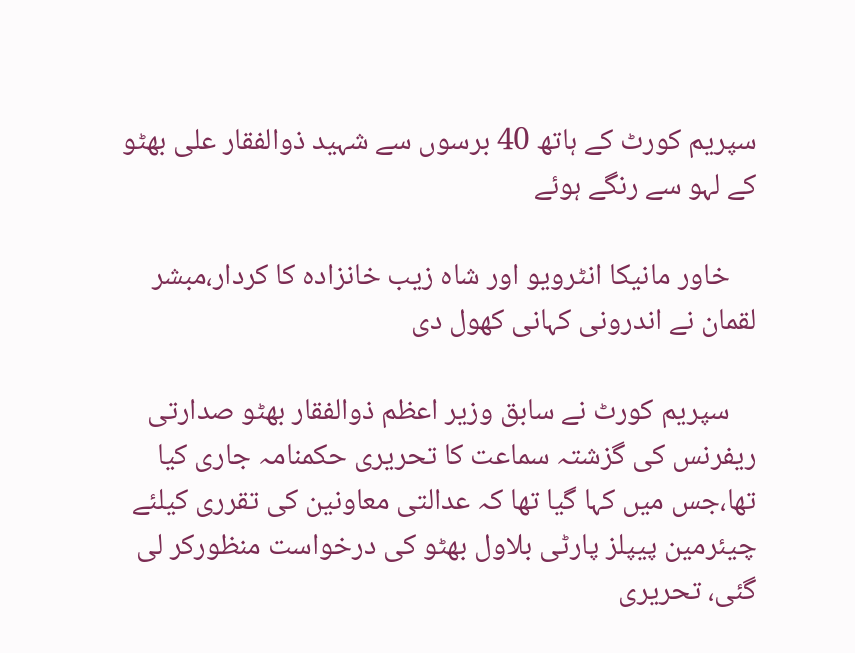سپریم کورٹ کے ہاتھ 40 برسوں سے شہید ذوالفقار علی بھٹو کے لہو سے رنگے ہوئے

    خاور مانیکا انٹرویو اور شاہ زیب خانزادہ کا کردار،مبشر لقمان نے اندرونی کہانی کھول دی

    سپریم کورٹ نے سابق وزیر اعظم ذوالفقار بھٹو صدارتی ریفرنس کی گزشتہ سماعت کا تحریری حکمنامہ جاری کیا تھا،جس میں کہا گیا تھا کہ عدالتی معاونین کی تقرری کیلئے چیئرمین پیپلز پارٹی بلاول بھٹو کی درخواست منظورکر لی گئی، تحریری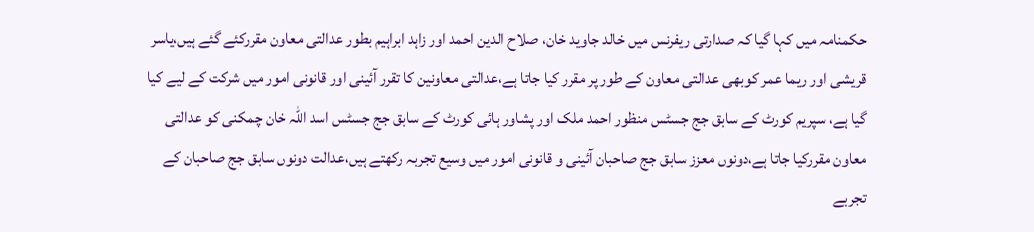حکمنامہ میں کہا گیا کہ صدارتی ریفرنس میں خالد جاوید خان، صلاح الدین احمد اور زاہد ابراہیم بطور عدالتی معاون مقررکئے گئے ہیں،یاسر قریشی اور ریما عمر کوبھی عدالتی معاون کے طور پر مقرر کیا جاتا ہے،عدالتی معاونین کا تقرر آئینی اور قانونی امور میں شرکت کے لیے کیا گیا ہے، سپریم کورٹ کے سابق جج جسٹس منظور احمد ملک اور پشاور ہائی کورٹ کے سابق جج جسٹس اسد اللہ خان چمکنی کو عدالتی معاون مقررکیا جاتا ہے،دونوں معزز سابق جج صاحبان آئینی و قانونی امور میں وسیع تجربہ رکھتے ہیں،عدالت دونوں سابق جج صاحبان کے تجربے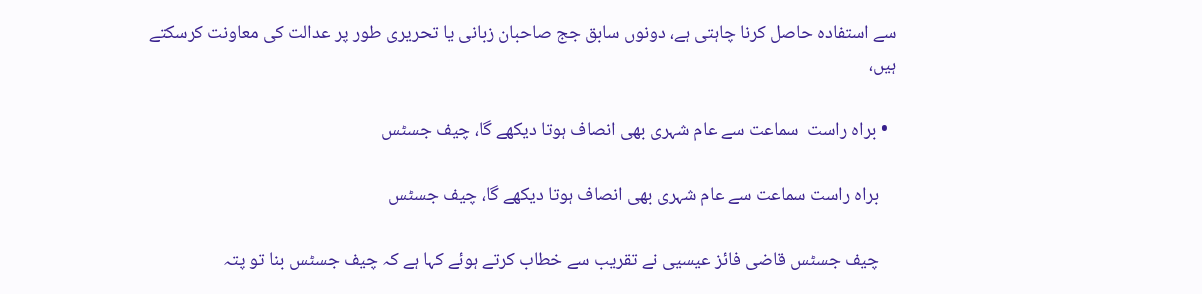سے استفادہ حاصل کرنا چاہتی ہے، دونوں سابق جج صاحبان زبانی یا تحریری طور پر عدالت کی معاونت کرسکتے ہیں،

  • براہ راست  سماعت سے عام شہری بھی انصاف ہوتا دیکھے گا، چیف جسٹس

    براہ راست سماعت سے عام شہری بھی انصاف ہوتا دیکھے گا، چیف جسٹس

    چیف جسٹس قاضی فائز عیسیی نے تقریب سے خطاب کرتے ہوئے کہا ہے کہ چیف جسٹس بنا تو پتہ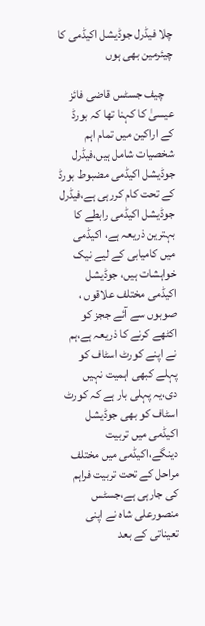چلا فیڈرل جوڈیشل اکیڈمی کا چیئرمین بھی ہوں

    چیف جسٹس قاضی فائز عیسیٰ کا کہنا تھا کہ بورڈ کے اراکین میں تمام اہم شخصیات شامل ہیں،فیڈرل جوڈیشل اکیڈمی مضبوط بورڈ کے تحت کام کررہی ہے،فیڈرل جوڈیشل اکیڈمی رابطے کا بہترین ذریعہ ہے، اکیڈمی میں کامیابی کے لیے نیک خواہشات ہیں، جوڈیشل اکیڈمی مختلف علاقوں ، صوبوں سے آئے ججز کو اکٹھے کرنے کا ذریعہ ہے،ہم نے اپنے کورٹ اسٹاف کو پہلے کبھی اہمیت نہیں دی،یہ پہلی بار ہے کہ کورٹ اسٹاف کو بھی جوڈیشل اکیڈمی میں تربیت دینگے،اکیڈمی میں مختلف مراحل کے تحت تربیت فراہم کی جارہی ہے،جسٹس منصورعلی شاہ نے اپنی تعیناتی کے بعد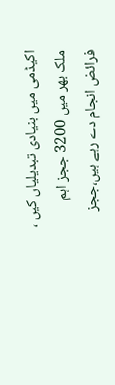اکیڈمی میں بنیادی تبدیلیاں کیں ، ملک بھر میں 3200 ججز اہم فرائض انجام دے رہے ہیں،ججز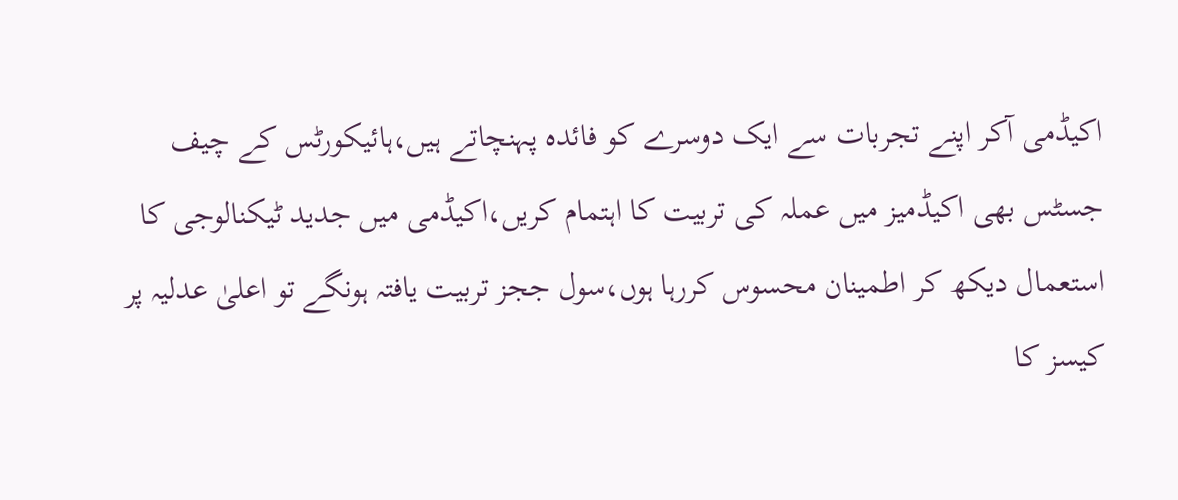اکیڈمی آکر اپنے تجربات سے ایک دوسرے کو فائدہ پہنچاتے ہیں،ہائیکورٹس کے چیف جسٹس بھی اکیڈمیز میں عملہ کی تربیت کا اہتمام کریں،اکیڈمی میں جدید ٹیکنالوجی کا استعمال دیکھ کر اطمینان محسوس کررہا ہوں،سول ججز تربیت یافتہ ہونگے تو اعلیٰ عدلیہ پر کیسز کا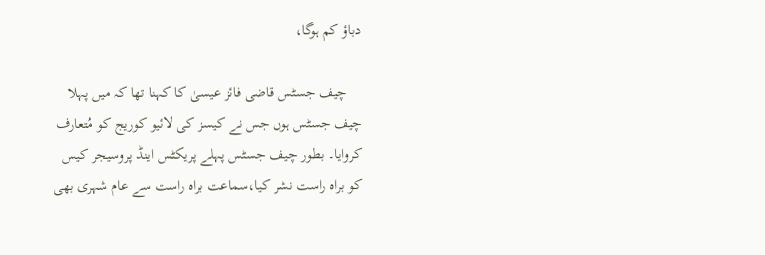دباؤ کم ہوگا،

    چیف جسٹس قاضی فائز عیسیٰ کا کہنا تھا کہ میں پہلا چیف جسٹس ہوں جس نے کیسز کی لائیو کوریج کو مُتعارف کروایا۔ بطور چیف جسٹس پہلے پریکٹس اینڈ پروسیجر کیس کو براہ راست نشر کیا،سماعت براہ راست سے عام شہری بھی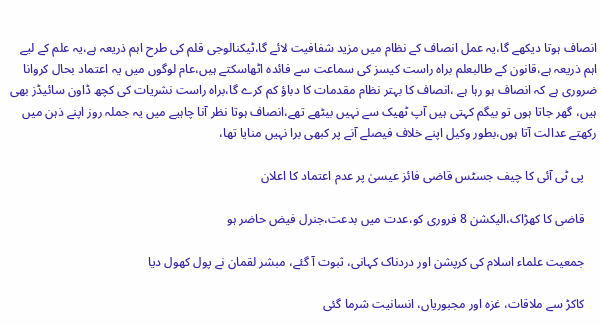انصاف ہوتا دیکھے گا،یہ عمل انصاف کے نظام میں مزید شفافیت لائے گا،ٹیکنالوجی قلم کی طرح اہم ذریعہ ہے،یہ علم کے لیے اہم ذریعہ ہے،قانون کے طالبعلم براہ راست کیسز کی سماعت سے فائدہ اٹھاسکتے ہیں،عام لوگوں میں یہ اعتماد بحال کروانا ضروری ہے کہ انصاف ہو رہا ہے ،انصاف کا بہتر نظام مقدمات کا دباؤ کم کرے گا،براہ راست نشریات کی کچھ ڈاون سائیڈز بھی ہیں، گھر جاتا ہوں تو بیگم کہتی ہیں آپ ٹھیک سے نہیں بیٹھے تھے،انصاف ہوتا نظر آنا چاہیے میں یہ جملہ روز اپنے ذہن میں رکھتے عدالت آتا ہوں،بطور وکیل اپنے خلاف فیصلے آنے پر کبھی برا نہیں منایا تھا،

    پی ٹی آئی کا چیف جسٹس قاضی فائز عیسیٰ پر عدم اعتماد کا اعلان

    قاضی کا کھڑاک،الیکشن 8 فروری کو،عدت میں بدعت،جنرل فیض حاضر ہو

    جمعیت علماء اسلام کی کرپشن اور دردناک کہانی، ثبوت آ گئے، مبشر لقمان نے پول کھول دیا

    کاکڑ سے ملاقات، غزہ اور مجبوریاں، انسانیت شرما گئی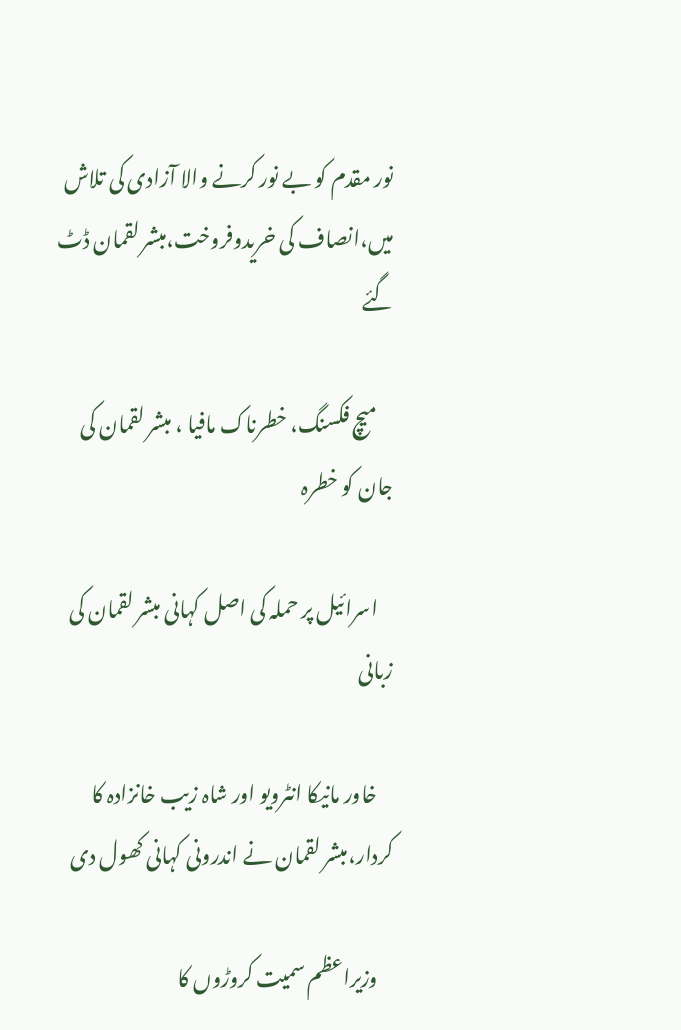نور مقدم کو بے نور کرنے والا آزادی کی تلاش میں،انصاف کی خریدوفروخت،مبشر لقمان ڈٹ گئے

    میچ فکسنگ، خطرناک مافیا ، مبشر لقمان کی جان کو خطرہ

    اسرائیل پر حملہ کی اصل کہانی مبشر لقمان کی زبانی

    خاور مانیکا انٹرویو اور شاہ زیب خانزادہ کا کردار،مبشر لقمان نے اندرونی کہانی کھول دی

    وزیراعظم سمیت کروڑوں کا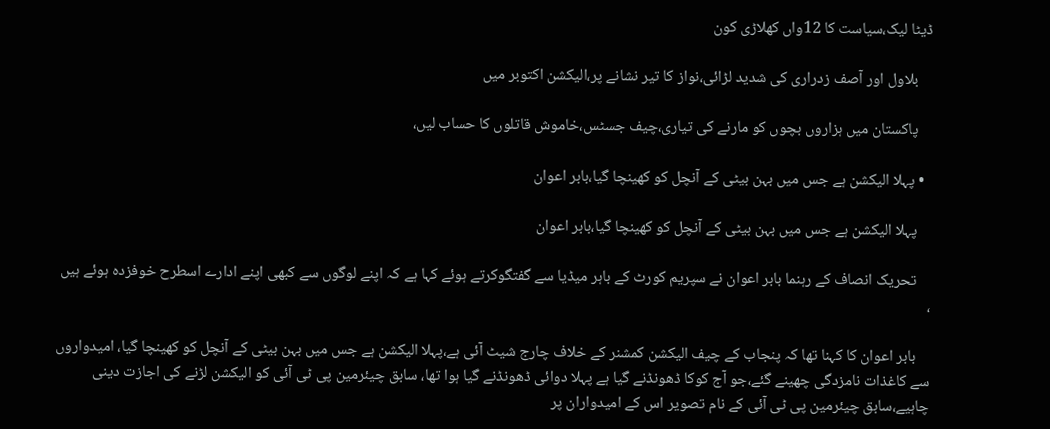ڈیٹا لیک،سیاست کا 12واں کھلاڑی کون

    بلاول اور آصف زدراری کی شدید لڑائی،نواز کا تیر نشانے پر،الیکشن اکتوبر میں

    پاکستان میں ہزاروں بچوں کو مارنے کی تیاری،چیف جسٹس،خاموش قاتلوں کا حساب لیں،

  • پہلا الیکشن ہے جس میں بہن بیٹی کے آنچل کو کھینچا گیا،بابر اعوان

    پہلا الیکشن ہے جس میں بہن بیٹی کے آنچل کو کھینچا گیا،بابر اعوان

    تحریک انصاف کے رہنما بابر اعوان نے سپریم کورٹ کے باہر میڈیا سے گفتگوکرتے ہوئے کہا ہے کہ اپنے لوگوں سے کبھی اپنے ادارے اسطرح خوفزدہ ہوئے ہیں ،

    بابر اعوان کا کہنا تھا کہ پنجاب کے چیف الیکشن کمشنر کے خلاف چارج شیٹ آئی ہے،پہلا الیکشن ہے جس میں بہن بیٹی کے آنچل کو کھینچا گیا، امیدواروں سے کاغذات نامزدگی چھینے گئے،جو آج کوکا ڈھونڈنے گیا ہے پہلا دوائی ڈھونڈنے گیا ہوا تھا، سابق چیئرمین پی ٹی آئی کو الیکشن لڑنے کی اجازت دینی چاہیے،سابق چیئرمین پی ٹی آئی کے نام تصویر اس کے امیدواران پر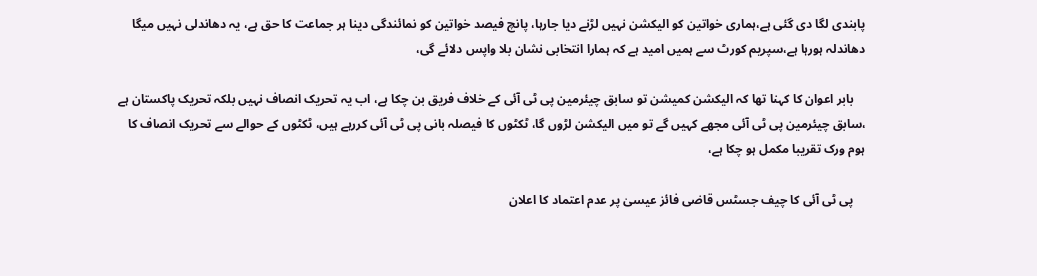پابندی لگا دی گئی ہے،ہماری خواتین کو الیکشن نہیں لڑنے دیا جارہا، پانچ فیصد خواتین کو نمائندگی دینا ہر جماعت کا حق ہے، یہ دھاندلی نہیں میگا دھاندلہ ہورہا ہے،سپریم کورٹ سے ہمیں امید ہے کہ ہمارا انتخابی نشان بلا واپس دلائے گی،

    بابر اعوان کا کہنا تھا کہ الیکشن کمیشن تو سابق چیئرمین پی ٹی آئی کے خلاف فریق بن چکا ہے، اب یہ تحریک انصاف نہیں بلکہ تحریک پاکستان ہے ،سابق چیئرمین پی ٹی آئی مجھے کہیں گے تو میں الیکشن لڑوں گا، ٹکٹوں کا فیصلہ بانی پی ٹی آئی کررہے ہیں، ٹکٹوں کے حوالے سے تحریک انصاف کا ہوم ورک تقریبا مکمل ہو چکا ہے،

    پی ٹی آئی کا چیف جسٹس قاضی فائز عیسیٰ پر عدم اعتماد کا اعلان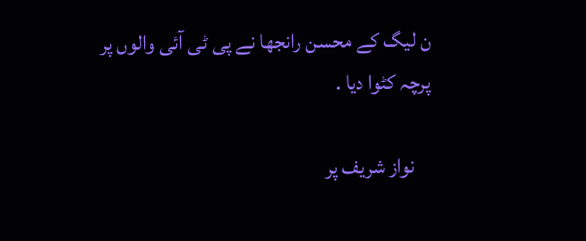ن لیگ کے محسن رانجھا نے پی ٹی آئی والوں پر پرچہ کٹوا دیا .

    نواز شریف پر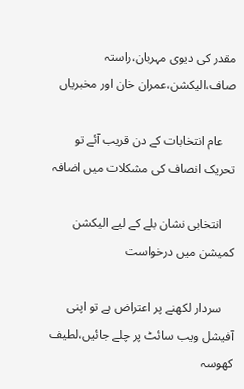مقدر کی دیوی مہربان،راستہ صاف،الیکشن،عمران خان اور مخبریاں

    عام انتخابات کے دن قریب آئے تو تحریک انصاف کی مشکلات میں اضافہ

    انتخابی نشان بلے کے لیے الیکشن کمیشن میں درخواست

    سردار لکھنے پر اعتراض ہے تو اپنی آفیشل ویب سائٹ پر چلے جائیں،لطیف کھوسہ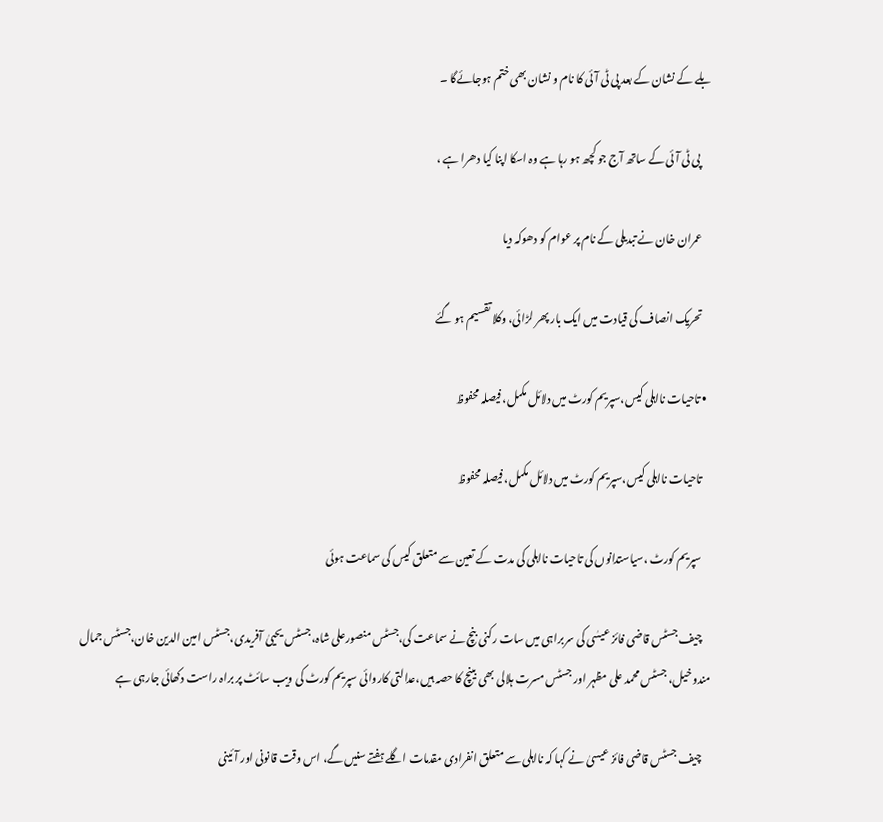بلے کے نشان کے بعد پی ٹی آئی کا نام و نشان بھی ختم ہوجائےگا ۔

     پی ٹی آئی کے ساتھ آج جو کچھ ہو رہا ہے وہ اسکا اپنا کیا دھرا ہے ،

    عمران خان نے تبدیلی کے نام پر عوام کو دھوکہ دیا

    تحریک انصاف کی قیادت میں ایک بار پھر لڑائی، وکلا تقسیم ہو گئے

  • تاحیات نااہلی کیس،سپریم کورٹ میں دلائل مکمل، فیصلہ محفوظ

    تاحیات نااہلی کیس،سپریم کورٹ میں دلائل مکمل، فیصلہ محفوظ

    سپریم کورٹ ،سیاستدانوں کی تاحیات نااہلی کی مدت کے تعین سے متعلق کیس کی سماعت ہوئی

    چیف جسٹس قاضی فائز عیسٰی کی سربراہی میں سات رکنی بنچ نے سماعت کی،جسٹس منصورعلی شاہ،جسٹس یحییٰ آفریدی،جسٹس امین الدین خان،جسٹس جمال مندوخیل، جسٹس محمد علی مظہر اور جسٹس مسرت ہلالی بھی بینچ کا حصہ ہیں،عدالتی کاروائی سپریم کورٹ کی ویب سائٹ پر براہ راست دکھائی جارہی ہے

    چیف جسٹس قاضی فائز عیسیٰ نے کہا کہ نااہلی سے متعلق انفرادی مقدمات اگلے ہفتے سنیں گے، اس وقت قانونی اور آئینی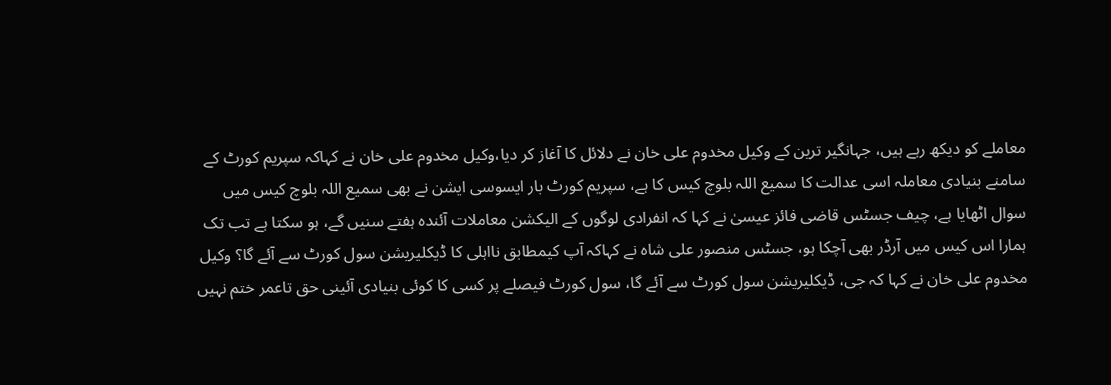معاملے کو دیکھ رہے ہیں، جہانگیر ترین کے وکیل مخدوم علی خان نے دلائل کا آغاز کر دیا،وکیل مخدوم علی خان نے کہاکہ سپریم کورٹ کے سامنے بنیادی معاملہ اسی عدالت کا سمیع اللہ بلوچ کیس کا ہے، سپریم کورٹ بار ایسوسی ایشن نے بھی سمیع اللہ بلوچ کیس میں سوال اٹھایا ہے، چیف جسٹس قاضی فائز عیسیٰ نے کہا کہ انفرادی لوگوں کے الیکشن معاملات آئندہ ہفتے سنیں گے، ہو سکتا ہے تب تک ہمارا اس کیس میں آرڈر بھی آچکا ہو، جسٹس منصور علی شاہ نے کہاکہ آپ کیمطابق نااہلی کا ڈیکلیریشن سول کورٹ سے آئے گا؟ وکیل مخدوم علی خان نے کہا کہ جی، ڈیکلیریشن سول کورٹ سے آئے گا، سول کورٹ فیصلے پر کسی کا کوئی بنیادی آئینی حق تاعمر ختم نہیں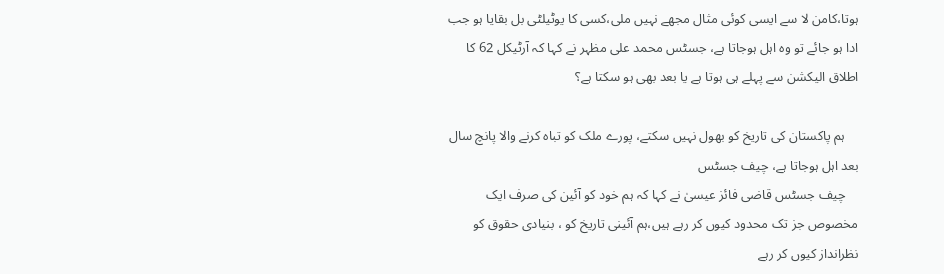ہوتا،کامن لا سے ایسی کوئی مثال مجھے نہیں ملی،کسی کا یوٹیلٹی بل بقایا ہو جب ادا ہو جائے تو وہ اہل ہوجاتا ہے، جسٹس محمد علی مظہر نے کہا کہ آرٹیکل 62 کا اطلاق الیکشن سے پہلے ہی ہوتا ہے یا بعد بھی ہو سکتا ہے؟

    ہم پاکستان کی تاریخ کو بھول نہیں سکتے، پورے ملک کو تباہ کرنے والا پانچ سال بعد اہل ہوجاتا ہے، چیف جسٹس
    چیف جسٹس قاضی فائز عیسیٰ نے کہا کہ ہم خود کو آئین کی صرف ایک مخصوص جز تک محدود کیوں کر رہے ہیں،ہم آئینی تاریخ کو ، بنیادی حقوق کو نظرانداز کیوں کر رہے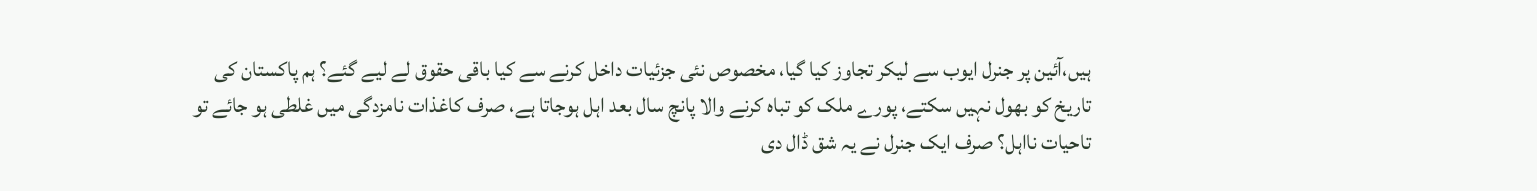ہیں،آئین پر جنرل ایوب سے لیکر تجاوز کیا گیا، مخصوص نئی جزئیات داخل کرنے سے کیا باقی حقوق لے لیے گئے؟ ہم پاکستان کی تاریخ کو بھول نہیں سکتے، پورے ملک کو تباہ کرنے والا پانچ سال بعد اہل ہوجاتا ہے، صرف کاغذات نامزدگی میں غلطی ہو جائے تو تاحیات نااہل؟ صرف ایک جنرل نے یہ شق ڈال دی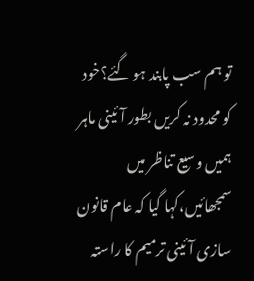تو ہم سب پابند ہو گئے؟خود کو محدود نہ کریں بطور آئینی ماہر ہمیں وسیع تناظر میں سمجھائیں،کہا گیا کہ عام قانون سازی آئینی ترمیم کا راستہ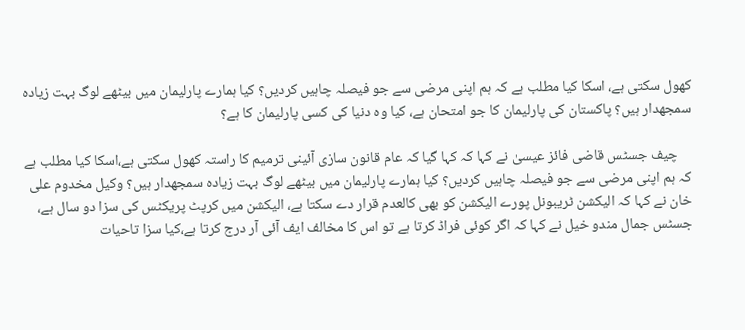کھول سکتی ہے، اسکا کیا مطلب ہے کہ ہم اپنی مرضی سے جو فیصلہ چاہیں کردیں؟ کیا ہمارے پارلیمان میں بیٹھے لوگ بہت زیادہ سمجھدار ہیں؟ پاکستان کی پارلیمان کا جو امتحان ہے، کیا وہ دنیا کی کسی پارلیمان کا ہے؟

    چیف جسٹس قاضی فائز عیسیٰ نے کہا کہ کہا گیا کہ عام قانون سازی آئینی ترمیم کا راستہ کھول سکتی ہے،اسکا کیا مطلب ہے کہ ہم اپنی مرضی سے جو فیصلہ چاہیں کردیں؟ کیا ہمارے پارلیمان میں بیٹھے لوگ بہت زیادہ سمجھدار ہیں؟ وکیل مخدوم علی خان نے کہا کہ الیکشن ٹریبونل پورے الیکشن کو بھی کالعدم قرار دے سکتا ہے، الیکشن میں کرپٹ پریکٹس کی سزا دو سال ہے، جسٹس جمال مندو خیل نے کہا کہ اگر کوئی فراڈ کرتا ہے تو اس کا مخالف ایف آئی آر درج کرتا ہے،کیا سزا تاحیات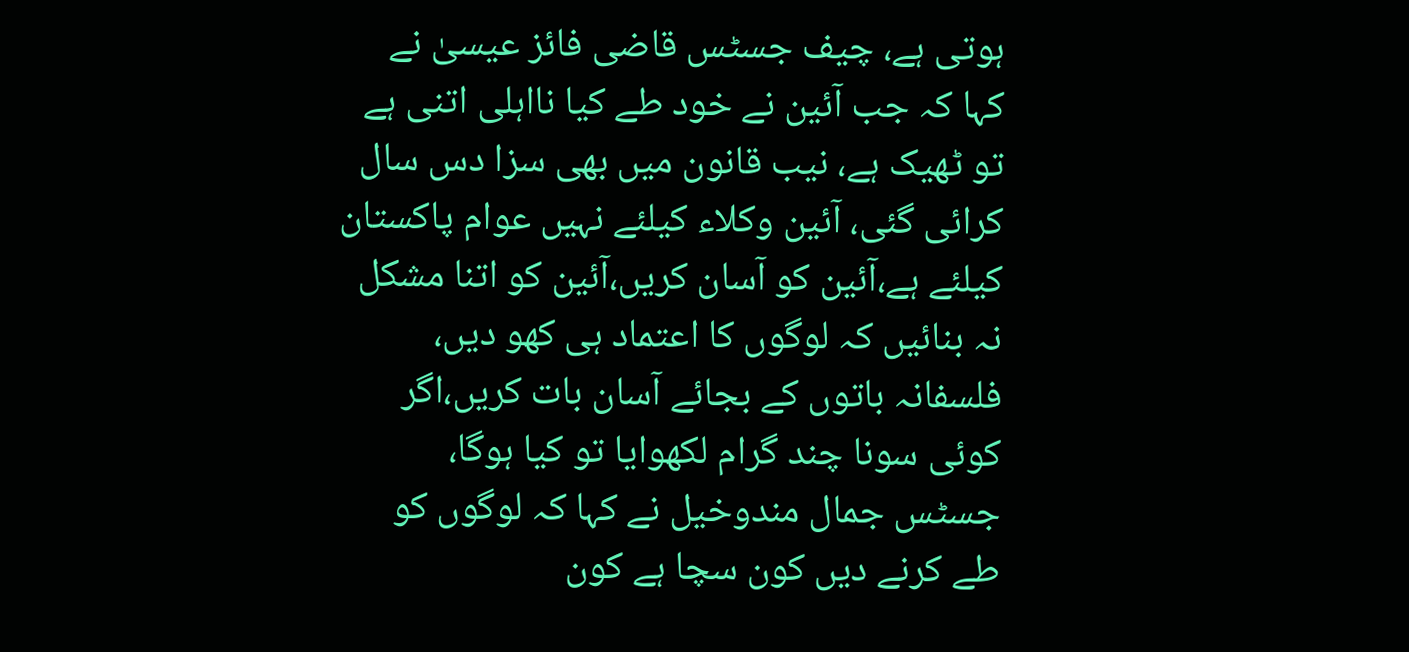ہوتی ہے، چیف جسٹس قاضی فائز عیسیٰ نے کہا کہ جب آئین نے خود طے کیا نااہلی اتنی ہے تو ٹھیک ہے، نیب قانون میں بھی سزا دس سال کرائی گئی، آئین وکلاء کیلئے نہیں عوام پاکستان کیلئے ہے،آئین کو آسان کریں،آئین کو اتنا مشکل نہ بنائیں کہ لوگوں کا اعتماد ہی کھو دیں، فلسفانہ باتوں کے بجائے آسان بات کریں،اگر کوئی سونا چند گرام لکھوایا تو کیا ہوگا، جسٹس جمال مندوخیل نے کہا کہ لوگوں کو طے کرنے دیں کون سچا ہے کون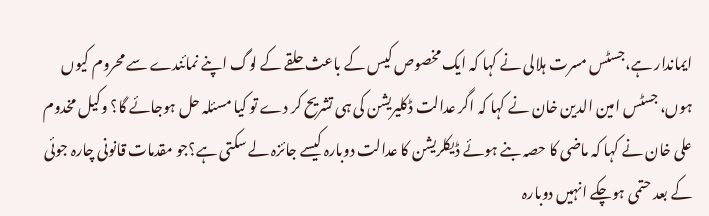ایماندار ہے،جسٹس مسرت ہلالی نے کہا کہ ایک مخصوص کیس کے باعث حلقے کے لوگ اپنے نمائندے سے محروم کیوں ہوں، جسٹس امین الدین خان نے کہا کہ اگر عدالت ڈکلیریشن کی ہی تشریح کر دے تو کیا مسئلہ حل ہوجائے گا؟ وکیل مخدوم علی خان نے کہا کہ ماضی کا حصہ بنے ہوئے ڈیکلریشن کا عدالت دوبارہ کیسے جائزہ لے سکتی ہے؟جو مقدمات قانونی چارہ جوئی کے بعد حتمی ہوچکے انہیں دوبارہ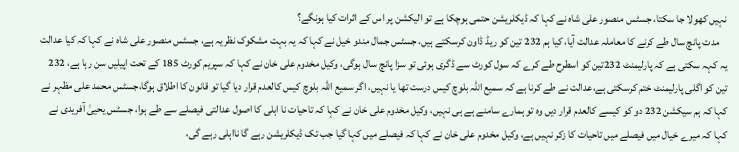نہیں کھولا جا سکتا، جسٹس منصور علی شاہ نے کہا کہ ڈیکلریشن حتمی ہوچکا ہے تو الیکشن پر اس کے اثرات کیا ہونگے؟
    مدت پانچ سال طے کرنے کا معاملہ عدالت آیا، کیا ہم 232 تین کو ریڈ ڈاون کرسکتے ہیں، جسٹس جمال مندو خیل نے کہا کہ یہ بہت مشکوک نظریہ ہے، جسٹس منصور علی شاہ نے کہا کہ کیا عدالت یہ کہہ سکتی ہے کہ پارلیمنٹ 232تین کو اسطرح طے کرے کہ سول کورٹ سے ڈگری ہوئی تو سزا پانچ سال ہوگی، وکیل مخدوم علی خان نے کہا کہ سپریم کورٹ 185 کے تحت اپیلیں سن رہا ہے، 232 تین کو اگلی پارلیمنٹ ختم کرسکتی ہے،عدالت نے طے کرنا ہے کہ سمیع اللہ بلوچ کیس درست تھا یا نہیں، اگر سمیع اللہ بلوچ کیس کالعدم قرار دیا گیا تو قانون کا اطلاق ہوگا،جسٹس محمد علی مظہر نے کہا کہ ہم سیکشن 232 دو کو کیسے کالعدم قرار دیں وہ تو ہمارے سامنے ہے ہی نہیں، وکیل مخدوم علی خان نے کہا کہ تاحیات نا اہلی کا اصول عدالتی فیصلے سے طے ہوا، جسٹس یحییٰ آفریدی نے کہا کہ میرے خیال میں فیصلے میں تاحیات کا زکر نہیں ہے، وکیل مخدوم علی خان نے کہا کہ فیصلے میں کہا گیا جب تک ڈیکلریشن رہے گا نااہلی رہے گی،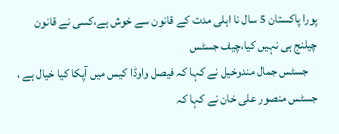پورا پاکستان 5 سال نا اہلی مدت کے قانون سے خوش ہے،کسی نے قانون چیلنج ہی نہیں کیا،چیف جسٹس
    جسٹس جمال مندوخیل نے کہا کہ فیصل واوڈا کیس میں آپکا کیا خیال ہے ، جسٹس منصور علی خان نے کہا کہ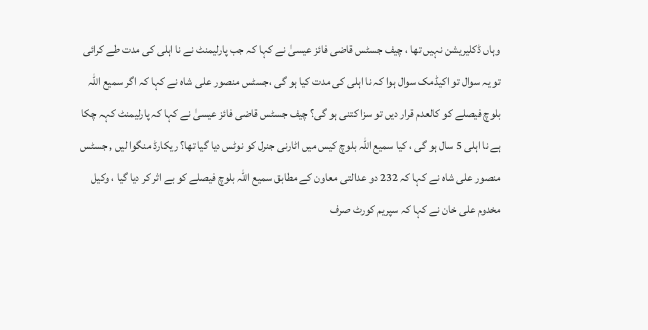وہاں ڈکلیریشن نہیں تھا ، چیف جسٹس قاضی فائز عیسیٰ نے کہا کہ جب پارلیمنٹ نے نا اہلی کی مدت طے کرائی تو یہ سوال تو اکیڈمک سوال ہوا کہ نا اہلی کی مدت کیا ہو گی ،جسٹس منصور علی شاہ نے کہا کہ اگر سمیع اللہ بلوچ فیصلے کو کالعدم قرار دیں تو سزا کتنی ہو گی؟ چیف جسٹس قاضی فائز عیسیٰ نے کہا کہ پارلیمنٹ کہہ چکا ہے نا اہلی 5 سال ہو گی ، کیا سمیع اللہ بلوچ کیس میں اٹارنی جنرل کو نوٹس دیا گیا تھا؟ ریکارڈ منگوا لیں , جسٹس منصور علی شاہ نے کہا کہ 232 دو عدالتی معاون کے مطابق سمیع اللہ بلوچ فیصلے کو بے اثر کر دیا گیا ، وکیل مخدوم علی خان نے کہا کہ سپریم کورٹ صرف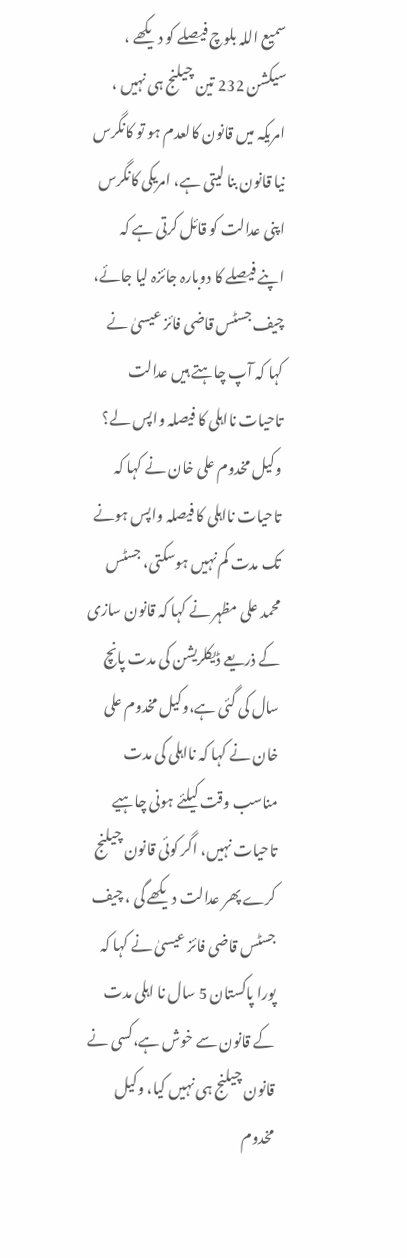سمیع اللہ بلوچ فیصلے کو دیکھے ، سیکشن 232 تین چیلنج ہی نہیں ، امریکہ میں قانون کالعدم ہو تو کانگرس نیا قانون بنا لیتی ہے، امریکی کانگرس اپنی عدالت کو قائل کرتی ہے کہ اپنے فیصلے کا دوبارہ جائزہ لیا جائے، چیف جسٹس قاضی فائز عیسیٰ نے کہا کہ آپ چاہتے ہیں عدالت تاحیات نااہلی کا فیصلہ واپس لے؟ وکیل مخدوم علی خان نے کہا کہ تاحیات نااہلی کا فیصلہ واپس ہونے تک مدت کم نہیں ہوسکتی، جسٹس محمد علی مظہر نے کہا کہ قانون سازی کے ذریعے ڈیکلریشن کی مدت پانچ سال کی گئی ہے،وکیل مخدوم علی خان نے کہا کہ نااہلی کی مدت مناسب وقت کیلئے ہونی چاہیے تاحیات نہیں، اگر کوئی قانون چیلنج کرے پھر عدالت دیکھے گی ، چیف جسٹس قاضی فائز عیسیٰ نے کہا کہ پورا پاکستان 5 سال نا اہلی مدت کے قانون سے خوش ہے،کسی نے قانون چیلنج ہی نہیں کیا، وکیل مخدوم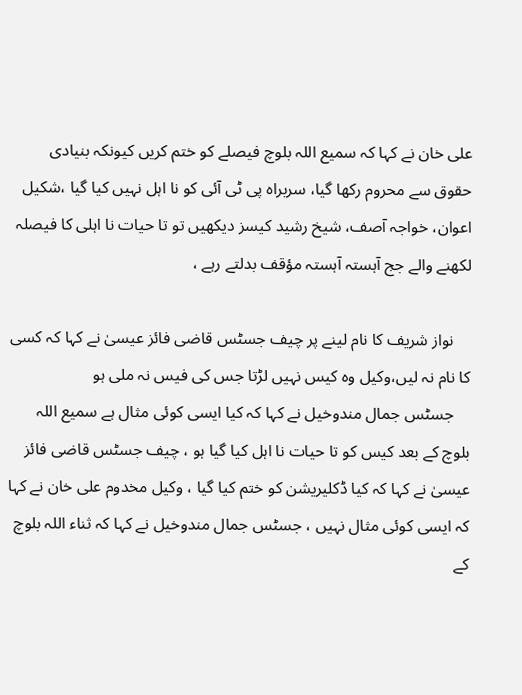علی خان نے کہا کہ سمیع اللہ بلوچ فیصلے کو ختم کریں کیونکہ بنیادی حقوق سے محروم رکھا گیا، سربراہ پی ٹی آئی کو نا اہل نہیں کیا گیا ،شکیل اعوان، خواجہ آصف، شیخ رشید کیسز دیکھیں تو تا حیات نا اہلی کا فیصلہ لکھنے والے جج آہستہ آہستہ مؤقف بدلتے رہے ،

    نواز شریف کا نام لینے پر چیف جسٹس قاضی فائز عیسیٰ نے کہا کہ کسی کا نام نہ لیں،وکیل وہ کیس نہیں لڑتا جس کی فیس نہ ملی ہو
    جسٹس جمال مندوخیل نے کہا کہ کیا ایسی کوئی مثال ہے سمیع اللہ بلوچ کے بعد کیس کو تا حیات نا اہل کیا گیا ہو ، چیف جسٹس قاضی فائز عیسیٰ نے کہا کہ کیا ڈکلیریشن کو ختم کیا گیا ، وکیل مخدوم علی خان نے کہا کہ ایسی کوئی مثال نہیں ، جسٹس جمال مندوخیل نے کہا کہ ثناء اللہ بلوچ کے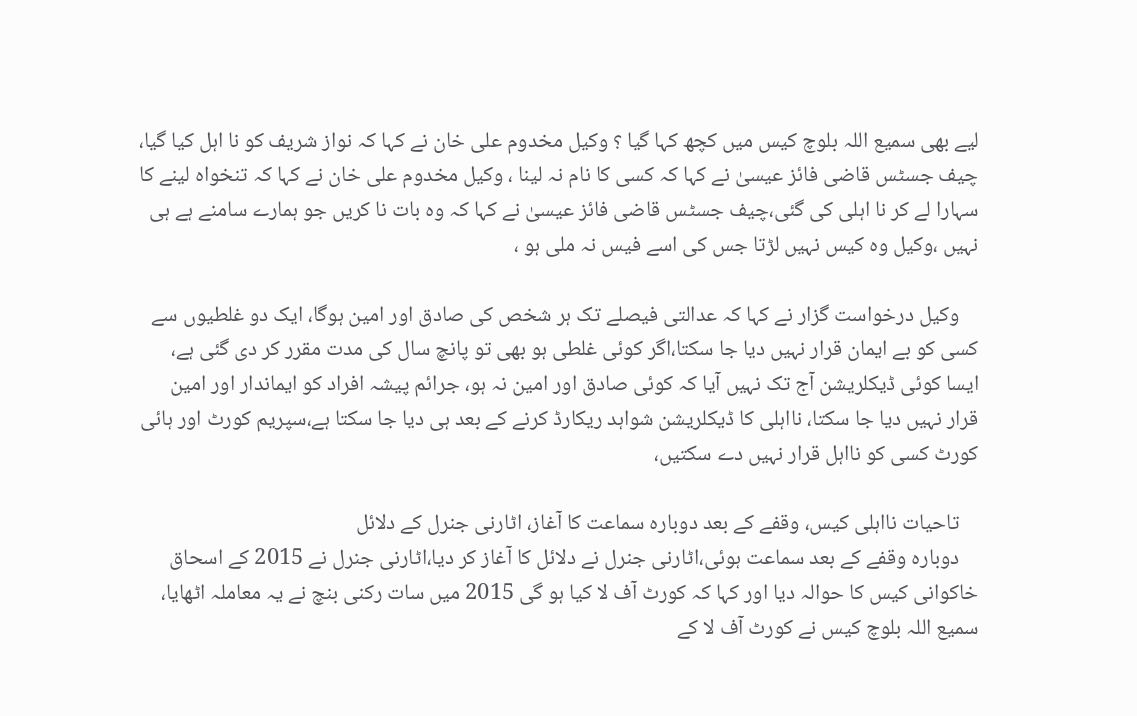لیے بھی سمیع اللہ بلوچ کیس میں کچھ کہا گیا ؟ وکیل مخدوم علی خان نے کہا کہ نواز شریف کو نا اہل کیا گیا، چیف جسٹس قاضی فائز عیسیٰ نے کہا کہ کسی کا نام نہ لینا ، وکیل مخدوم علی خان نے کہا کہ تنخواہ لینے کا سہارا لے کر نا اہلی کی گئی،چیف جسٹس قاضی فائز عیسیٰ نے کہا کہ وہ بات نا کریں جو ہمارے سامنے ہے ہی نہیں ،وکیل وہ کیس نہیں لڑتا جس کی اسے فیس نہ ملی ہو ،

    وکیل درخواست گزار نے کہا کہ عدالتی فیصلے تک ہر شخص کی صادق اور امین ہوگا، ایک دو غلطیوں سے کسی کو بے ایمان قرار نہیں دیا جا سکتا،اگر کوئی غلطی ہو بھی تو پانچ سال کی مدت مقرر کر دی گئی ہے، ایسا کوئی ڈیکلریشن آج تک نہیں آیا کہ کوئی صادق اور امین نہ ہو، جرائم پیشہ افراد کو ایماندار اور امین قرار نہیں دیا جا سکتا، نااہلی کا ڈیکلریشن شواہد ریکارڈ کرنے کے بعد ہی دیا جا سکتا ہے،سپریم کورٹ اور ہائی کورٹ کسی کو نااہل قرار نہیں دے سکتیں،

    تاحیات نااہلی کیس، وقفے کے بعد دوبارہ سماعت کا آغاز، اٹارنی جنرل کے دلائل
    دوبارہ وقفے کے بعد سماعت ہوئی،اٹارنی جنرل نے دلائل کا آغاز کر دیا،اٹارنی جنرل نے 2015 کے اسحاق خاکوانی کیس کا حوالہ دیا اور کہا کہ کورٹ آف لا کیا ہو گی 2015 میں سات رکنی بنچ نے یہ معاملہ اٹھایا، سمیع اللہ بلوچ کیس نے کورٹ آف لا کے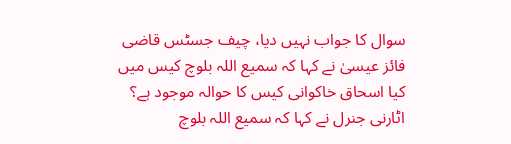سوال کا جواب نہیں دیا، چیف جسٹس قاضی فائز عیسیٰ نے کہا کہ سمیع اللہ بلوچ کیس میں کیا اسحاق خاکوانی کیس کا حوالہ موجود ہے؟ اٹارنی جنرل نے کہا کہ سمیع اللہ بلوچ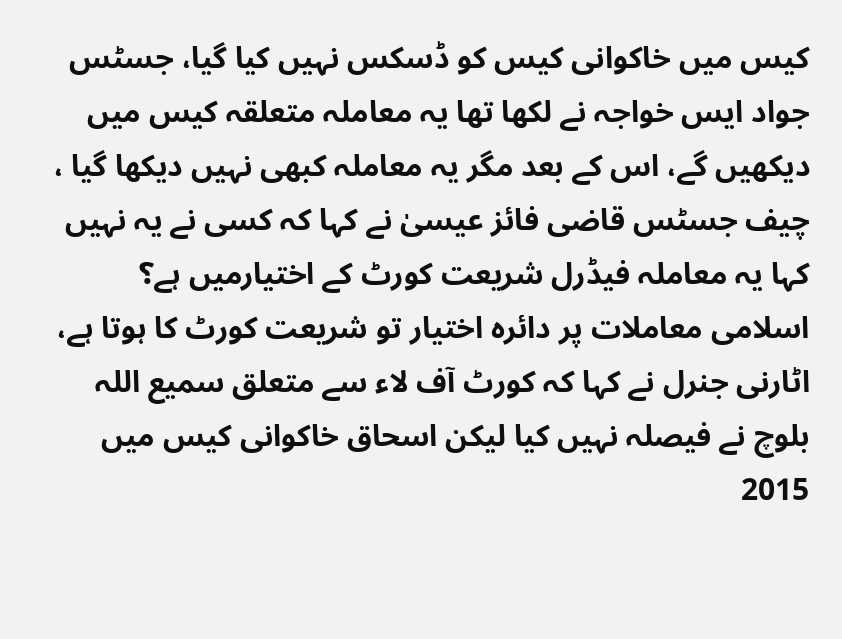کیس میں خاکوانی کیس کو ڈسکس نہیں کیا گیا، جسٹس جواد ایس خواجہ نے لکھا تھا یہ معاملہ متعلقہ کیس میں دیکھیں گے، اس کے بعد مگر یہ معاملہ کبھی نہیں دیکھا گیا ، چیف جسٹس قاضی فائز عیسیٰ نے کہا کہ کسی نے یہ نہیں کہا یہ معاملہ فیڈرل شریعت کورٹ کے اختیارمیں ہے؟ اسلامی معاملات پر دائرہ اختیار تو شریعت کورٹ کا ہوتا ہے، اٹارنی جنرل نے کہا کہ کورٹ آف لاء سے متعلق سمیع اللہ بلوچ نے فیصلہ نہیں کیا لیکن اسحاق خاکوانی کیس میں 2015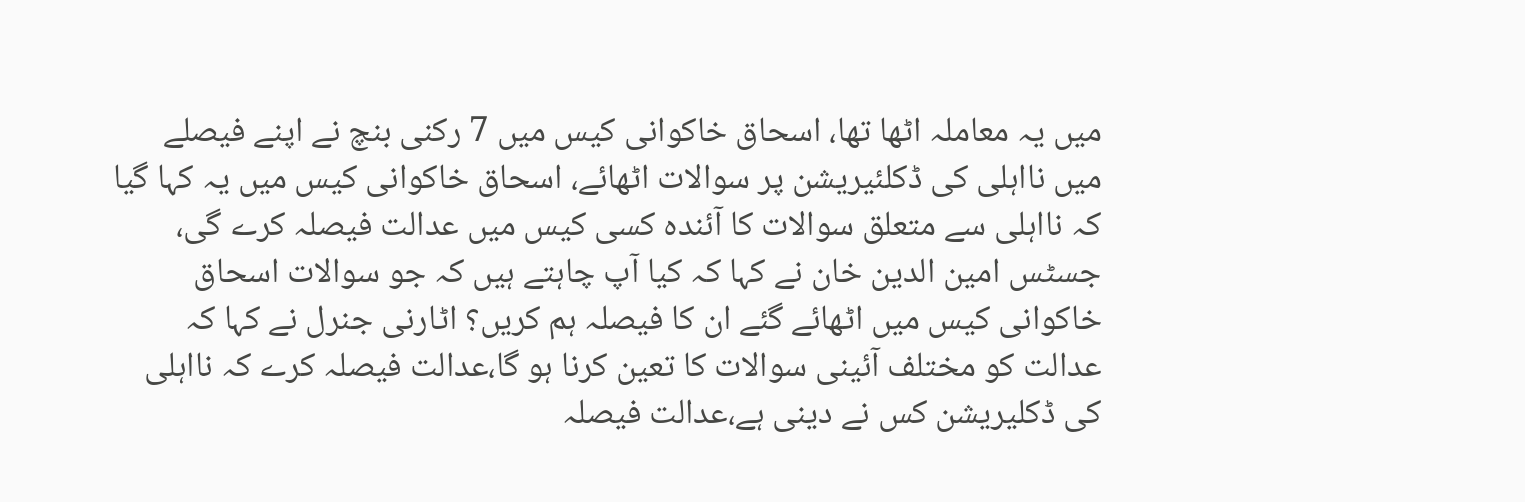میں یہ معاملہ اٹھا تھا، اسحاق خاکوانی کیس میں 7 رکنی بنچ نے اپنے فیصلے میں نااہلی کی ڈکلئیریشن پر سوالات اٹھائے، اسحاق خاکوانی کیس میں یہ کہا گیا کہ نااہلی سے متعلق سوالات کا آئندہ کسی کیس میں عدالت فیصلہ کرے گی، جسٹس امین الدین خان نے کہا کہ کیا آپ چاہتے ہیں کہ جو سوالات اسحاق خاکوانی کیس میں اٹھائے گئے ان کا فیصلہ ہم کریں؟ اٹارنی جنرل نے کہا کہ عدالت کو مختلف آئینی سوالات کا تعین کرنا ہو گا،عدالت فیصلہ کرے کہ نااہلی کی ڈکلیریشن کس نے دینی ہے،عدالت فیصلہ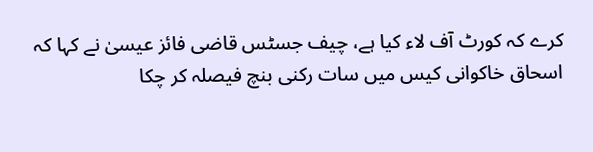کرے کہ کورٹ آف لاء کیا ہے، چیف جسٹس قاضی فائز عیسیٰ نے کہا کہ اسحاق خاکوانی کیس میں سات رکنی بنچ فیصلہ کر چکا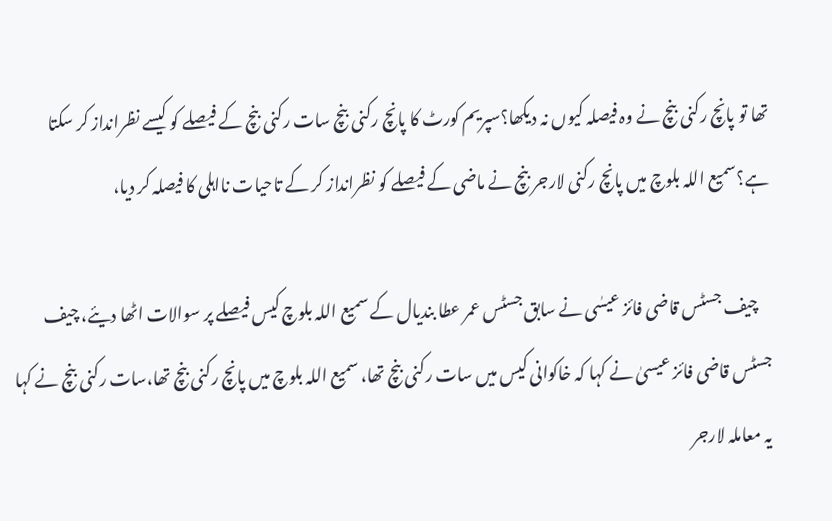تھا تو پانچ رکنی بنچ نے وہ فیصلہ کیوں نہ دیکھا؟سپریم کورٹ کا پانچ رکنی بنچ سات رکنی بنچ کے فیصلے کو کیسے نظرانداز کر سکتا ہے؟سمیع اللہ بلوچ میں پانچ رکنی لارجر بنچ نے ماضی کے فیصلے کو نظرانداز کر کے تاحیات نااہلی کا فیصلہ کر دیا،

    چیف جسٹس قاضی فائز عیسٰی نے سابق جسٹس عمر عطا بندیال کے سمیع اللہ بلوچ کیس فیصلے پر سوالات اٹھا دیئے، چیف جسٹس قاضی فائز عیسیٰ نے کہا کہ خاکوانی کیس میں سات رکنی بنچ تھا، سمیع اللہ بلوچ میں پانچ رکنی بنچ تھا،سات رکنی بنچ نے کہا یہ معاملہ لارجر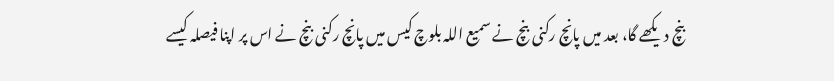بنچ دیکھے گا، بعد میں پانچ رکنی بنچ نے سمیع اللہ بلوچ کیس میں پانچ رکنی بنچ نے اس پر اپنا فیصلہ کیسے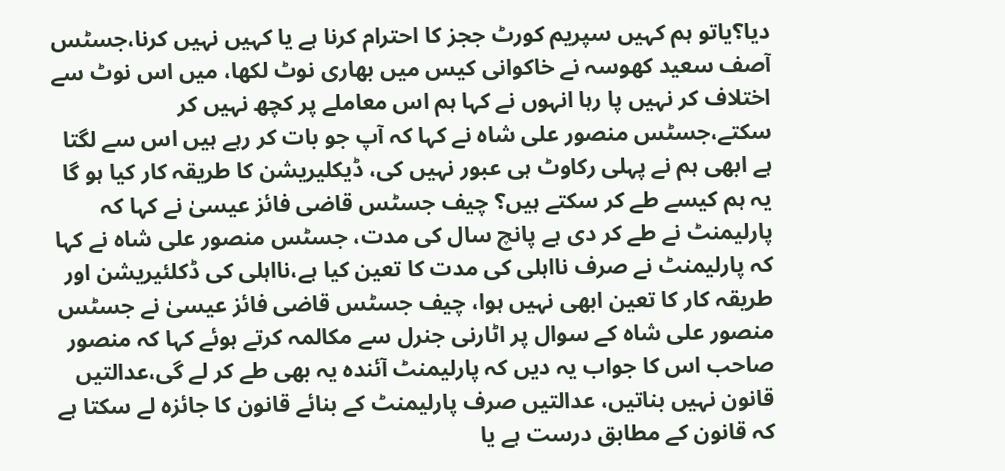دیا؟یاتو ہم کہیں سپریم کورٹ ججز کا احترام کرنا ہے یا کہیں نہیں کرنا،جسٹس آصف سعید کھوسہ نے خاکوانی کیس میں بھاری نوٹ لکھا، میں اس نوٹ سے اختلاف کر نہیں پا رہا انہوں نے کہا ہم اس معاملے پر کچھ نہیں کر سکتے،جسٹس منصور علی شاہ نے کہا کہ آپ جو بات کر رہے ہیں اس سے لگتا ہے ابھی ہم نے پہلی رکاوٹ ہی عبور نہیں کی، ڈیکلیریشن کا طریقہ کار کیا ہو گا یہ ہم کیسے طے کر سکتے ہیں؟ چیف جسٹس قاضی فائز عیسیٰ نے کہا کہ پارلیمنٹ نے طے کر دی ہے پانچ سال کی مدت، جسٹس منصور علی شاہ نے کہا کہ پارلیمنٹ نے صرف نااہلی کی مدت کا تعین کیا ہے،نااہلی کی ڈکلئیریشن اور طریقہ کار کا تعین ابھی نہیں ہوا، چیف جسٹس قاضی فائز عیسیٰ نے جسٹس منصور علی شاہ کے سوال پر اٹارنی جنرل سے مکالمہ کرتے ہوئے کہا کہ منصور صاحب اس کا جواب یہ دیں کہ پارلیمنٹ آئندہ یہ بھی طے کر لے گی،عدالتیں قانون نہیں بناتیں، عدالتیں صرف پارلیمنٹ کے بنائے قانون کا جائزہ لے سکتا ہے کہ قانون کے مطابق درست ہے یا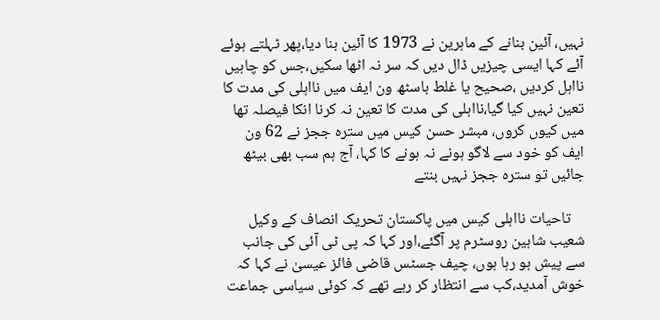نہیں، آئین بنانے کے ماہرین نے 1973 کا آئین بنا دیا،پھر ٹہلتے ہوئے آئے کہا ایسی چیزیں ڈال دیں کہ سر نہ اٹھا سکیں،جس کو چاہیں نااہل کردیں ،صحیح یا غلط باسٹھ ون ایف میں نااہلی کی مدت کا تعین نہیں کیا گیا،نااہلی کی مدت کا تعین نہ کرنا انکا فیصلہ تھا میں کیوں کروں، مبشر حسن کیس میں سترہ ججز نے 62 ون ایف کو خود سے لاگو ہونے نہ ہونے کا کہا، آج ہم سب بھی بیٹھ جائیں تو سترہ ججز نہیں بنتے

    تاحیات نااہلی کیس میں پاکستان تحریک انصاف کے وکیل شعیب شاہین روسٹرم پر آگئے،اور کہا کہ پی ٹی آئی کی جانب سے پیش ہو رہا ہوں، چیف جسٹس قاضی فائز عیسیٰ نے کہا کہ خوش آمدید،کب سے انتظار کر رہے تھے کہ کوئی سیاسی جماعت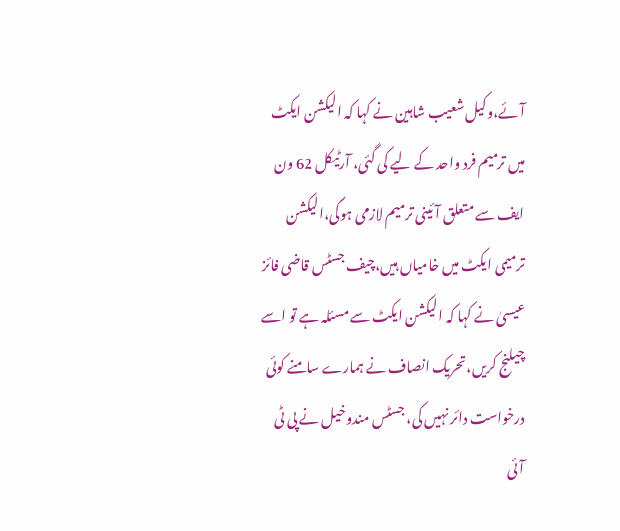آئے،وکیل شعیب شاہین نے کہا کہ الیکشن ایکٹ میں ترمیم فرد واحد کے لیے کی گئی، آرٹیکل 62 ون ایف سے متعلق آئینی ترمیم لازمی ہوگی،الیکشن ترمیمی ایکٹ میں خامیاں ہیں،چیف جسٹس قاضی فائز عیسیٰ نے کہا کہ الیکشن ایکٹ سے مسئلہ ہے تو اسے چیلنج کریں،تحریک انصاف نے ہمارے سامنے کوئی درخواست دائر نہیں کی، جسٹس مندوخیل نے پی ٹی آئی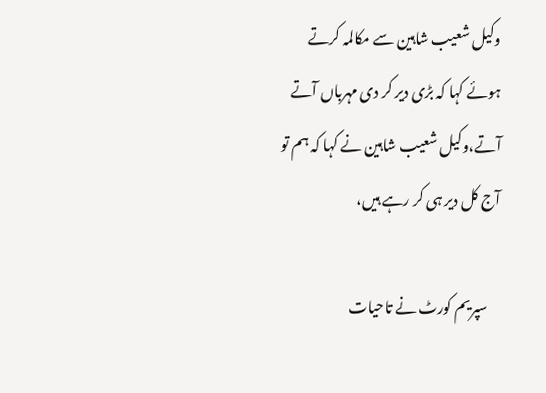وکیل شعیب شاہین سے مکالمہ کرتے ہوئے کہا کہ بڑی دیر کر دی مہرباں آتے آتے،وکیل شعیب شاہین نے کہا کہ ہم تو آج کل دیر ہی کر رہے ہیں،

    سپریم کورٹ نے تاحیات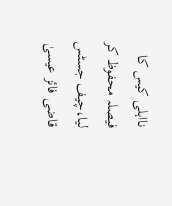نااہلی کیس کا فیصلہ محفوظ کر لیا،چیف جسٹس قاضی فائز عیسیٰ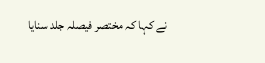نے کہا کہ مختصر فیصلہ جلد سنایا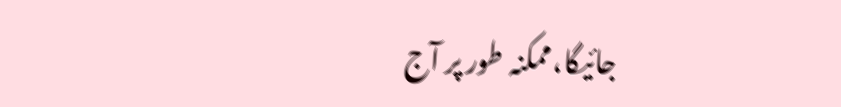جائیگا،ممکنہ طور پر آج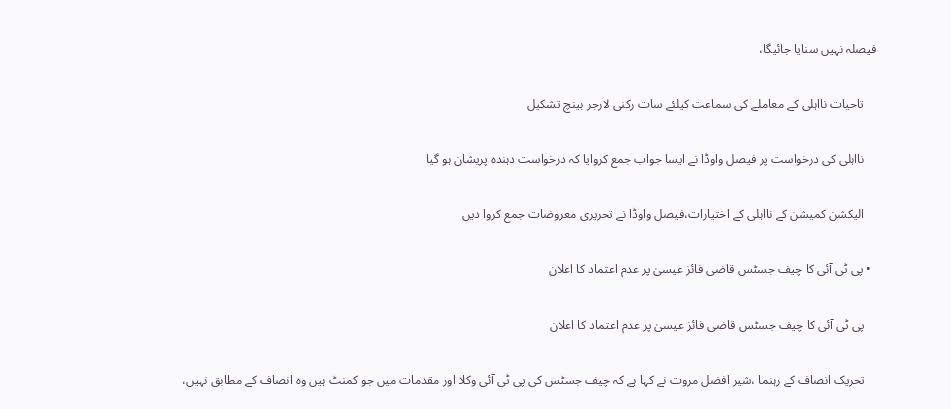فیصلہ نہیں سنایا جائیگا،

    تاحیات نااہلی کے معاملے کی سماعت کیلئے سات رکنی لارجر بینچ تشکیل

    نااہلی کی درخواست پر فیصل واوڈا نے ایسا جواب جمع کروایا کہ درخواست دہندہ پریشان ہو گیا

    الیکشن کمیشن کے نااہلی کے اختیارات،فیصل واوڈا نے تحریری معروضات جمع کروا دیں

  • پی ٹی آئی کا چیف جسٹس قاضی فائز عیسیٰ پر عدم اعتماد کا اعلان

    پی ٹی آئی کا چیف جسٹس قاضی فائز عیسیٰ پر عدم اعتماد کا اعلان

    تحریک انصاف کے رہنما ،شیر افضل مروت نے کہا ہے کہ چیف جسٹس کی پی ٹی آئی وکلا اور مقدمات میں جو کمنٹ ہیں وہ انصاف کے مطابق نہیں،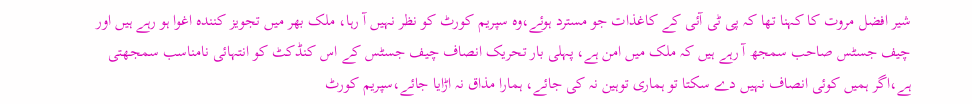شیر افضل مروت کا کہنا تھا کہ پی ٹی آئی کے کاغذات جو مسترد ہوئے،وہ سپریم کورٹ کو نظر نہیں آ رہا، ملک بھر میں تجویز کنندہ اغوا ہو رہے ہیں اور چیف جسٹس صاحب سمجھ آ رہے ہیں کہ ملک میں امن ہے، پہلی بار تحریک انصاف چیف جسٹس کے اس کنڈکٹ کو انتہائی نامناسب سمجھتی ہے،اگر ہمیں کوئی انصاف نہیں دے سکتا تو ہماری توہین نہ کی جائے، ہمارا مذاق نہ اڑایا جائے،سپریم کورٹ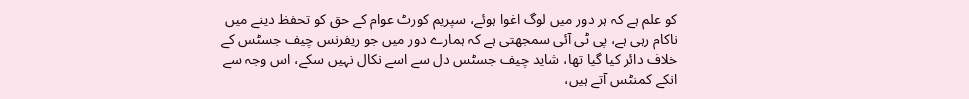کو علم ہے کہ ہر دور میں لوگ اغوا ہوئے، سپریم کورٹ عوام کے حق کو تحفظ دینے میں ناکام رہی ہے، پی ٹی آئی سمجھتی ہے کہ ہمارے دور میں جو ریفرنس چیف جسٹس کے خلاف دائر کیا گیا تھا، شاید چیف جسٹس دل سے اسے نکال نہیں سکے، اس وجہ سے انکے کمنٹس آتے ہیں،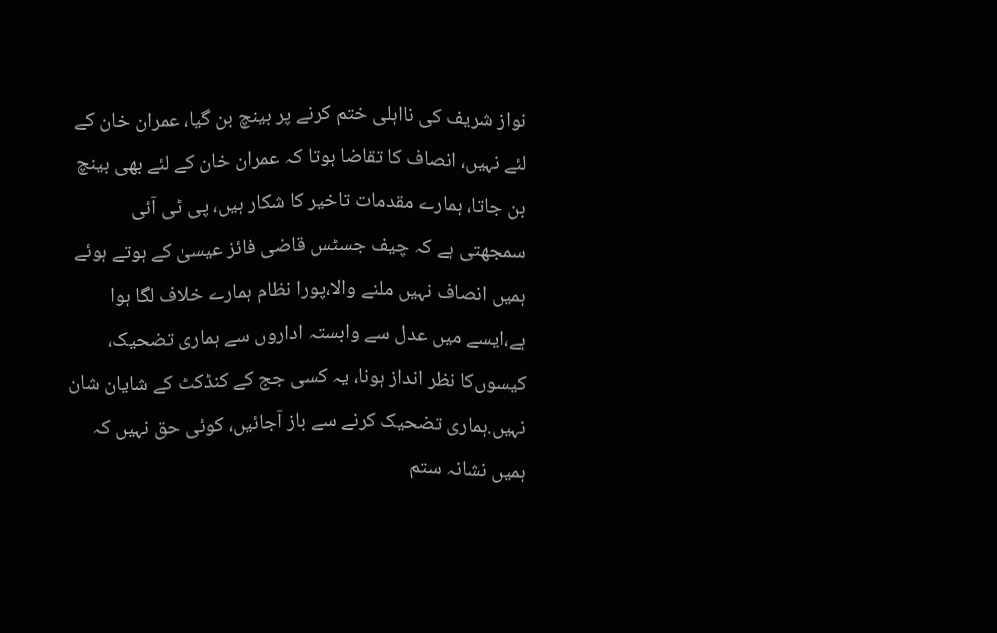نواز شریف کی نااہلی ختم کرنے پر بینچ بن گیا، عمران خان کے لئے نہیں، انصاف کا تقاضا ہوتا کہ عمران خان کے لئے بھی بینچ بن جاتا، ہمارے مقدمات تاخیر کا شکار ہیں، پی ٹی آئی سمجھتی ہے کہ چیف جسٹس قاضی فائز عیسیٰ کے ہوتے ہوئے ہمیں انصاف نہیں ملنے والا،پورا نظام ہمارے خلاف لگا ہوا ہے،ایسے میں عدل سے وابستہ اداروں سے ہماری تضحیک، کیسوں‌کا نظر انداز ہونا، یہ کسی جج کے کنڈکٹ کے شایان شان نہیں.ہماری تضحیک کرنے سے باز آ‌جائیں، کوئی حق نہیں کہ ہمیں نشانہ ستم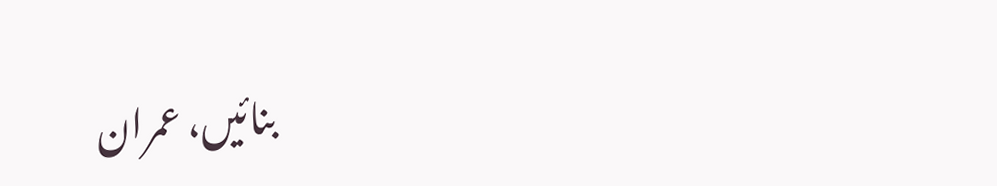بنائیں، عمران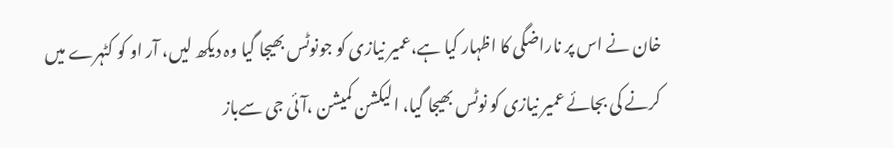خان نے اس پر ناراضگی کا اظہار کیا ہے،عمیر نیازی کو جونوٹس بھیجا گیا وہ دیکھ لیں، آر او کو کٹہرے میں کرنے کی بجائے عمیر نیازی کو نوٹس بھیجا گیا، الیکشن کمیشن ،آئی جی سےباز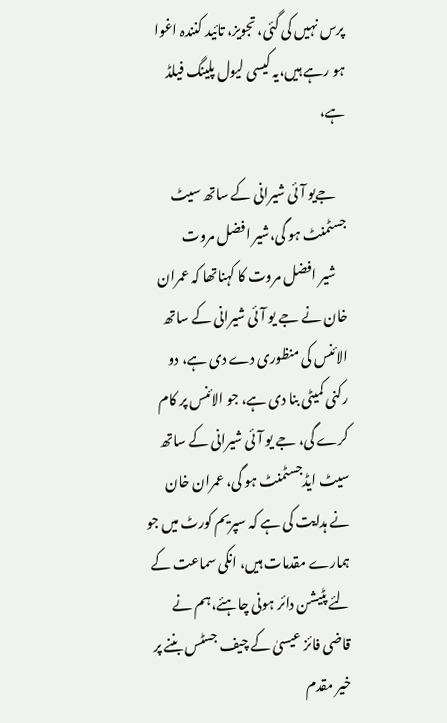پرس نہیں کی گئی، تجویز، تائید کنندہ اغوا ہو رہے ہیں،یہ کیسی لیول پلینگ فیلڈ ہے،

    جےیو آئی شیرانی کے ساتھ سیٹ جسٹمنٹ ہو گی،شیر افضل مروت
    شیر افضل مروت کا کہناتھا کہ عمران خان نے جے یو آئی شیرانی کے ساتھ الائنس کی منظوری دے دی ہے، دو رکنی کمیٹی بنا دی ہے، جو الائنس پر کام کرے گی، جے یو آئی شیرانی کے ساتھ سیٹ ایڈجسٹمنٹ ہو گی، عمران خان نے ہدایت کی ہے کہ سپریم کورٹ میں جو ہمارے مقدمات ہیں، انکی سماعت کے لئے پٹیشن دائر ہونی چاہئے،ہم نے قاضی فائز عیسیٰ کے چیف جسٹس بننے پر خیر مقدم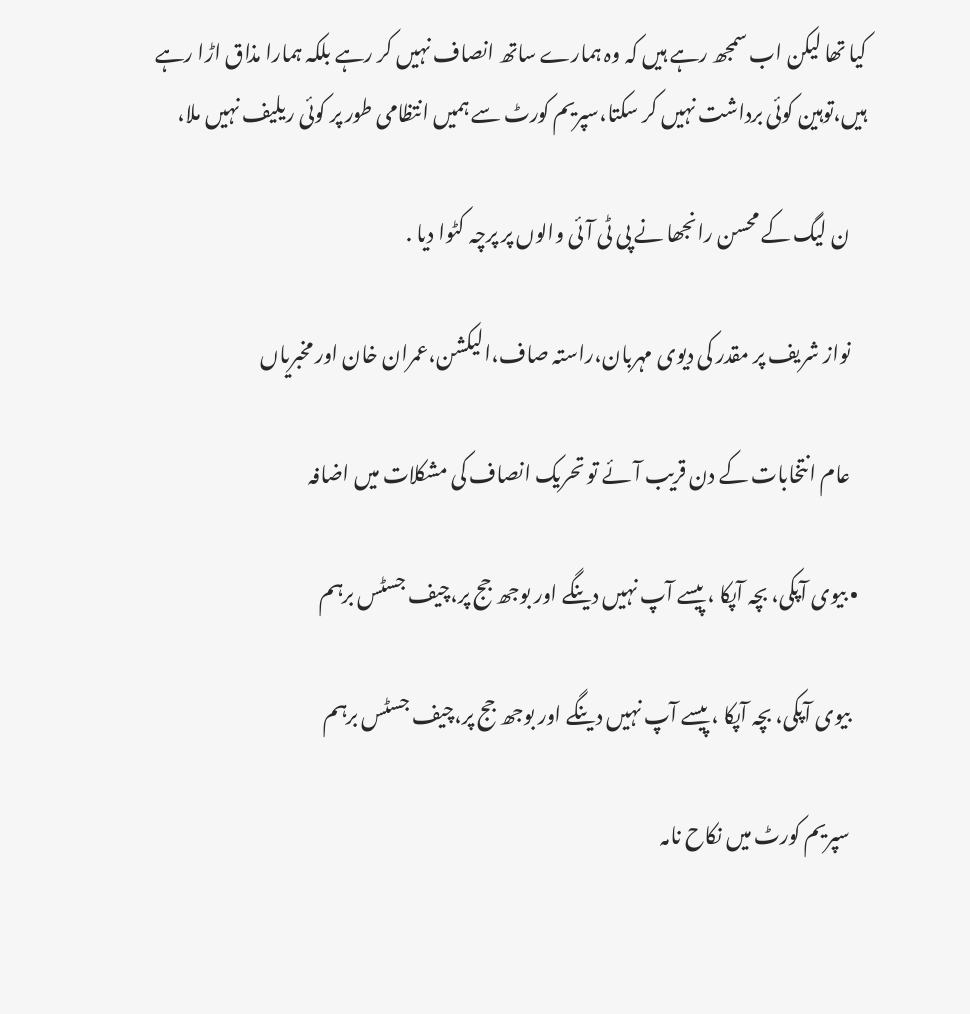کیا تھا لیکن اب سمجھ رہے ہیں کہ وہ ہمارے ساتھ انصاف نہیں کر رہے بلکہ ہمارا مذاق اڑا رہے ہیں،توہین کوئی برداشت نہیں کر سکتا،سپریم کورٹ سے ہمیں انتظامی طور پر کوئی ریلیف نہیں ملا،

    ن لیگ کے محسن رانجھا نے پی ٹی آئی والوں پر پرچہ کٹوا دیا .

    نواز شریف پر مقدر کی دیوی مہربان،راستہ صاف،الیکشن،عمران خان اور مخبریاں

    عام انتخابات کے دن قریب آئے تو تحریک انصاف کی مشکلات میں اضافہ

  • بیوی آپکی، بچہ آپکا ، پیسے آپ نہیں دینگے اور بوجھ جج پر،چیف جسٹس برہم

    بیوی آپکی، بچہ آپکا ، پیسے آپ نہیں دینگے اور بوجھ جج پر،چیف جسٹس برہم

    سپریم کورٹ میں نکاح نامہ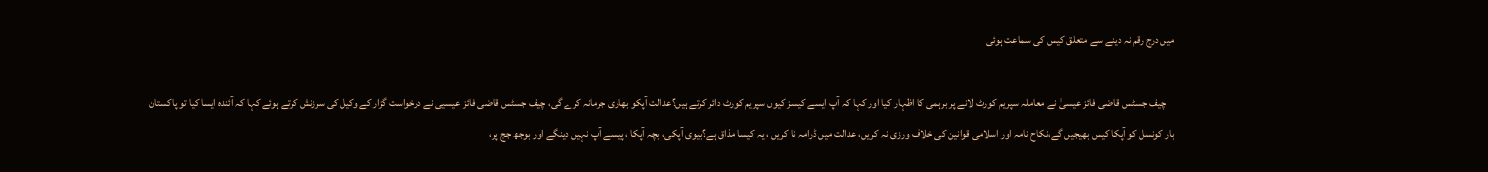میں درج رقم نہ دینے سے متعلق کیس کی سماعت ہوئی

    چیف جسٹس قاضی فائز عیسیٰ نے معاملہ سپریم کورٹ لانے پر برہمی کا اظہار کیا اور کہا کہ آپ ایسے کیسز کیوں سپریم کورٹ دائر کرتے ہیں؟عدالت آپکو بھاری جرمانہ کرے گی، چیف جسٹس قاضی فائز عیسیی نے درخواست گزار کے وکیل کی سرزنش کرتے ہوئے کہا کہ آئندہ ایسا کیا تو پاکستان بار کونسل کو آپکا کیس بھیجیں گے،نکاح نامہ اور اسلامی قوانین کی خلاف ورزی نہ کریں، عدالت میں ڈرامہ نا کریں ، یہ کیسا مذاق ہے؟بیوی آپکی، بچہ آپکا ، پیسے آپ نہیں دینگے اور بوجھ جج پر،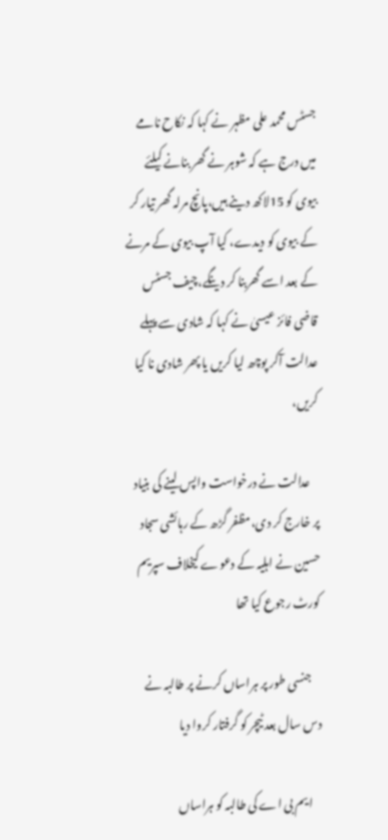جسٹس محمد علی مظہر نے کہا کہ نکاح نامے میں درج ہے کہ شوہر نے گھر بنانے کیلئے بیوی کو 15لاکھ دینے ہیں،پانچ مرلہ گھر تیار کر کے بیوی کو دیدے، کیا آپ بیوی کے مرنے کے بعد اسے گھربنا کر دینگے،چیف جسٹس قاضی فائز عیسیٰ نے کہا کہ شادی سے پہلے عدالت آکر پوچھ لیا کریں یا پھر شادی نا کیا کریں،

    عدالت نے درخواست واپس لینے کی بنیاد پر خارج کر دی،مظفر گڑھ کے رہائشی سجاد حسین نے اہلیہ کے دعوے کیخلاف سپریم کورٹ رجوع کیا تھا

    جنسی طور پر ہراساں کرنے پر طالبہ نے دس سال بعد ٹیچر کو گرفتار کروا دیا

    ایم بی اے کی طالبہ کو ہراساں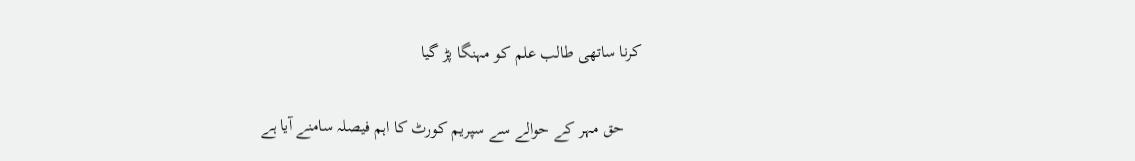کرنا ساتھی طالب علم کو مہنگا پڑ گیا

    حق مہر کے حوالے سے سپریم کورٹ کا اہم فیصلہ سامنے آیا ہے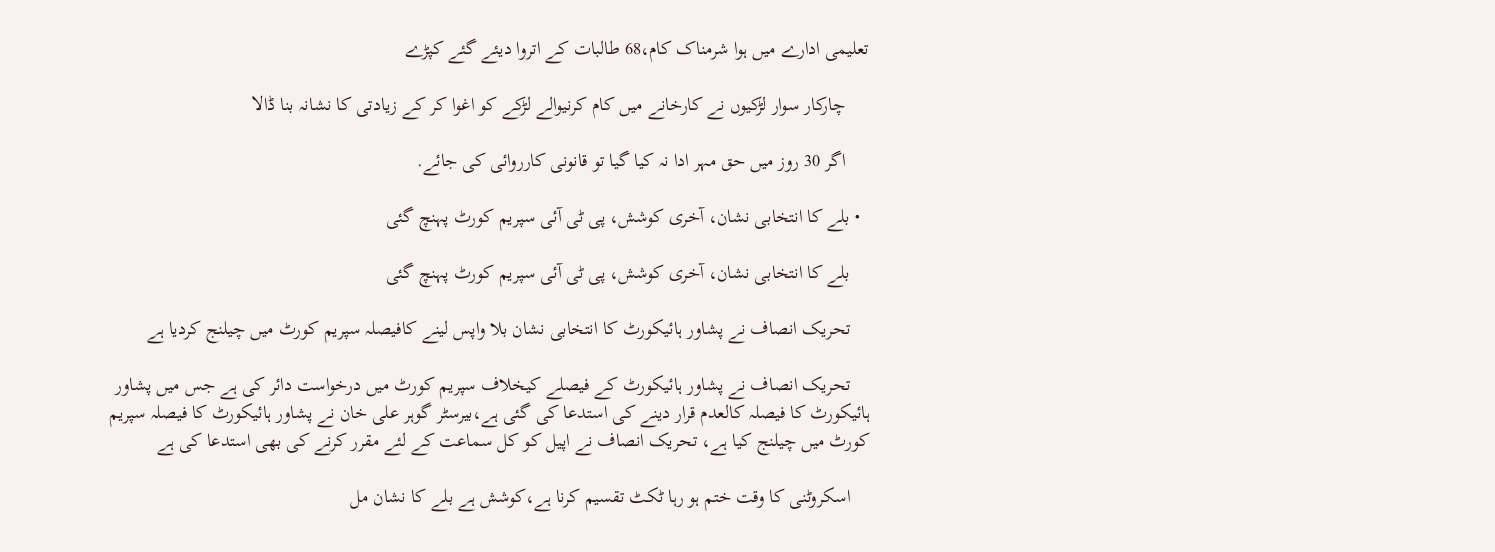تعلیمی ادارے میں ہوا شرمناک کام،68 طالبات کے اتروا دیئے گئے کپڑے

     چارکار سوار لڑکیوں نے کارخانے میں کام کرنیوالے لڑکے کو اغوا کر کے زیادتی کا نشانہ بنا ڈالا

     اگر 30 روز میں حق مہر ادا نہ کیا گیا تو قانونی کارروائی کی جائے.

  • بلے کا انتخابی نشان، آخری کوشش، پی ٹی آئی سپریم کورٹ پہنچ گئی

    بلے کا انتخابی نشان، آخری کوشش، پی ٹی آئی سپریم کورٹ پہنچ گئی

    تحریک انصاف نے پشاور ہائیکورٹ کا انتخابی نشان بلا واپس لینے کافیصلہ سپریم کورٹ میں چیلنج کردیا ہے

    تحریک انصاف نے پشاور ہائیکورٹ کے فیصلے کیخلاف سپریم کورٹ میں درخواست دائر کی ہے جس میں پشاور ہائیکورٹ کا فیصلہ کالعدم قرار دینے کی استدعا کی گئی ہے،بیرسٹر گوہر علی خان نے پشاور ہائیکورٹ کا فیصلہ سپریم کورٹ میں چیلنج کیا ہے، تحریک انصاف نے اپیل کو کل سماعت کے لئے مقرر کرنے کی بھی استدعا کی ہے

    اسکروٹنی کا وقت ختم ہو رہا ٹکٹ تقسیم کرنا ہے،کوشش ہے بلے کا نشان مل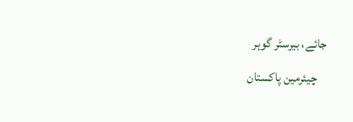جائے، بیرسٹر گوہر
    چیئرمین پاکستان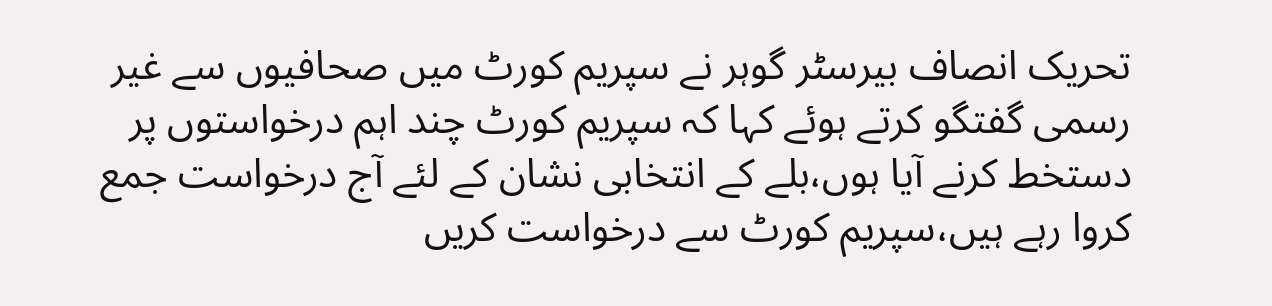تحریک انصاف بیرسٹر گوہر نے سپریم کورٹ میں صحافیوں سے غیر رسمی گفتگو کرتے ہوئے کہا کہ سپریم کورٹ چند اہم درخواستوں پر دستخط کرنے آیا ہوں،بلے کے انتخابی نشان کے لئے آج درخواست جمع کروا رہے ہیں،سپریم کورٹ سے درخواست کریں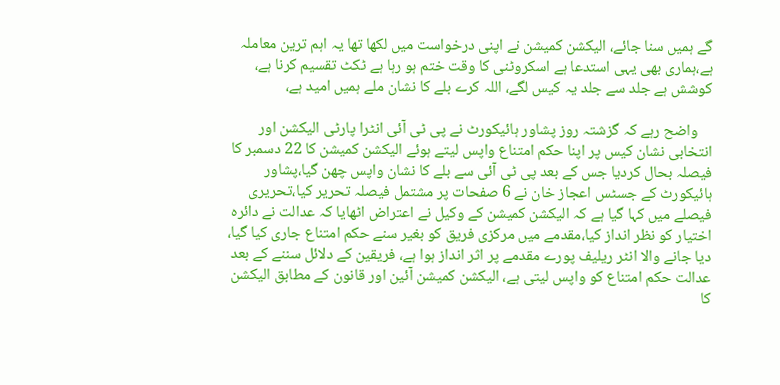گے ہمیں سنا جائے، الیکشن کمیشن نے اپنی درخواست میں لکھا تھا یہ اہم ترین معاملہ ہے،ہماری بھی یہی استدعا ہے اسکروٹنی کا وقت ختم ہو رہا ہے ٹکٹ تقسیم کرنا ہے، کوشش ہے جلد سے جلد یہ کیس لگے، اللہ کرے بلے کا نشان ملے ہمیں امید ہے،

    واضح رہے کہ گزشتہ روز پشاور ہائیکورٹ نے پی ٹی آئی انٹرا پارٹی الیکشن اور انتخابی نشان کیس پر اپنا حکم امتناع واپس لیتے ہوئے الیکشن کمیشن کا 22 دسمبر کا فیصلہ بحال کردیا جس کے بعد پی ٹی آئی سے بلے کا نشان واپس چھن گیا،پشاور ہائیکورٹ کے جسٹس اعجاز خان نے 6 صفحات پر مشتمل فیصلہ تحریر کیا،تحریری فیصلے میں کہا گیا ہے کہ الیکشن کمیشن کے وکیل نے اعتراض اٹھایا کہ عدالت نے دائرہ اختیار کو نظر انداز کیا،مقدمے میں مرکزی فریق کو بغیر سنے حکم امتناع جاری کیا گیا، دیا جانے والا انٹر ریلیف پورے مقدمے پر اثر انداز ہوا ہے، فریقین کے دلائل سننے کے بعد عدالت حکم امتناع کو واپس لیتی ہے، الیکشن کمیشن آئین اور قانون کے مطابق الیکشن کا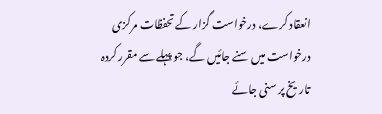انعقاد کرے، درخواست گزار کے تحفظات مرکزی درخواست میں سنے جائیں گے، جو پہلے سے مقرر کردہ تاریخ پر سنی جائے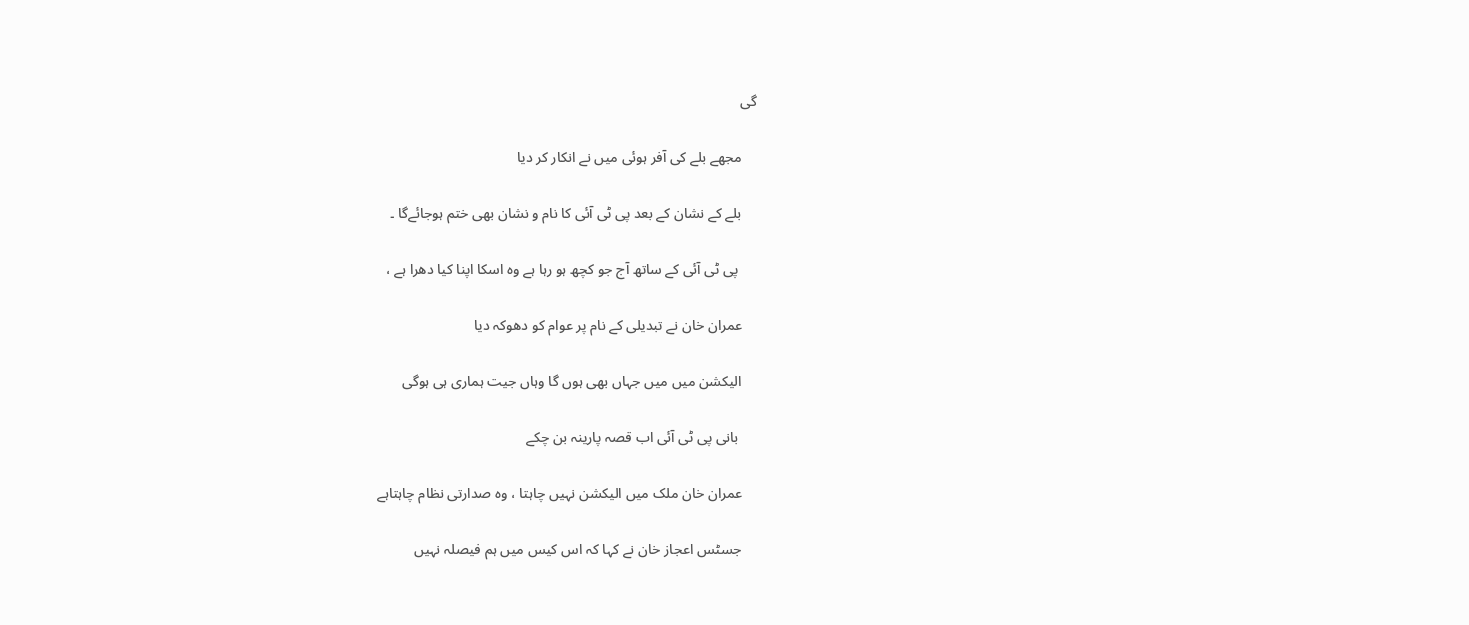گی

    مجھے بلے کی آفر ہوئی میں نے انکار کر دیا

    بلے کے نشان کے بعد پی ٹی آئی کا نام و نشان بھی ختم ہوجائےگا ۔

     پی ٹی آئی کے ساتھ آج جو کچھ ہو رہا ہے وہ اسکا اپنا کیا دھرا ہے ،

    عمران خان نے تبدیلی کے نام پر عوام کو دھوکہ دیا

    الیکشن میں میں جہاں بھی ہوں گا وہاں جیت ہماری ہی ہوگی

     بانی پی ٹی آئی اب قصہ پارینہ بن چکے

    عمران خان ملک میں الیکشن نہیں چاہتا ، وہ صدارتی نظام چاہتاہے

    جسٹس اعجاز خان نے کہا کہ اس کیس میں ہم فیصلہ نہیں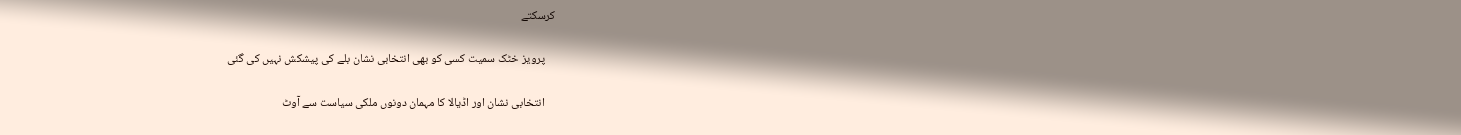کرسکتے

    پرویز خٹک سمیت کسی کو بھی انتخابی نشان بلے کی پیشکش نہیں کی گئی

    انتخابی نشان اور اڈیالا کا مہمان دونوں ملکی سیاست سے آوٹ